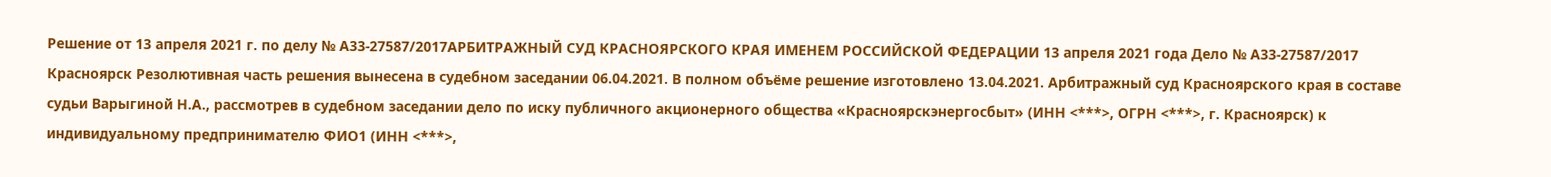Решение от 13 апреля 2021 г. по делу № А33-27587/2017АРБИТРАЖНЫЙ СУД КРАСНОЯРСКОГО КРАЯ ИМЕНЕМ РОССИЙСКОЙ ФЕДЕРАЦИИ 13 апреля 2021 года Дело № А33-27587/2017 Красноярск Резолютивная часть решения вынесена в судебном заседании 06.04.2021. В полном объёме решение изготовлено 13.04.2021. Арбитражный суд Красноярского края в составе судьи Варыгиной Н.А., рассмотрев в судебном заседании дело по иску публичного акционерного общества «Красноярскэнергосбыт» (ИНН <***>, ОГРН <***>, г. Красноярск) к индивидуальному предпринимателю ФИО1 (ИНН <***>,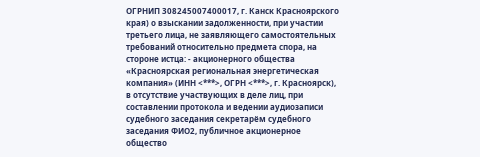ОГРНИП 308245007400017, г. Канск Красноярского края) о взыскании задолженности, при участии третьего лица, не заявляющего самостоятельных требований относительно предмета спора, на стороне истца: - акционерного общества «Красноярская региональная энергетическая компания» (ИНН <***>, ОГРН <***>, г. Красноярск), в отсутствие участвующих в деле лиц, при составлении протокола и ведении аудиозаписи судебного заседания секретарём судебного заседания ФИО2, публичное акционерное общество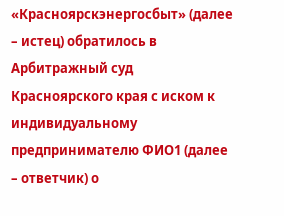«Красноярскэнергосбыт» (далее – истец) обратилось в Арбитражный суд Красноярского края с иском к индивидуальному предпринимателю ФИО1 (далее – ответчик) о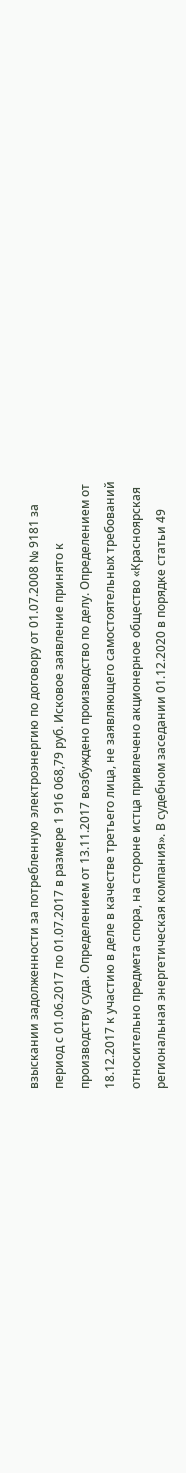взыскании задолженности за потребленную электроэнергию по договору от 01.07.2008 № 9181 за период с 01.06.2017 по 01.07.2017 в размере 1 916 068,79 руб. Исковое заявление принято к производству суда. Определением от 13.11.2017 возбуждено производство по делу. Определением от 18.12.2017 к участию в деле в качестве третьего лица, не заявляющего самостоятельных требований относительно предмета спора, на стороне истца привлечено акционерное общество «Красноярская региональная энергетическая компания». В судебном заседании 01.12.2020 в порядке статьи 49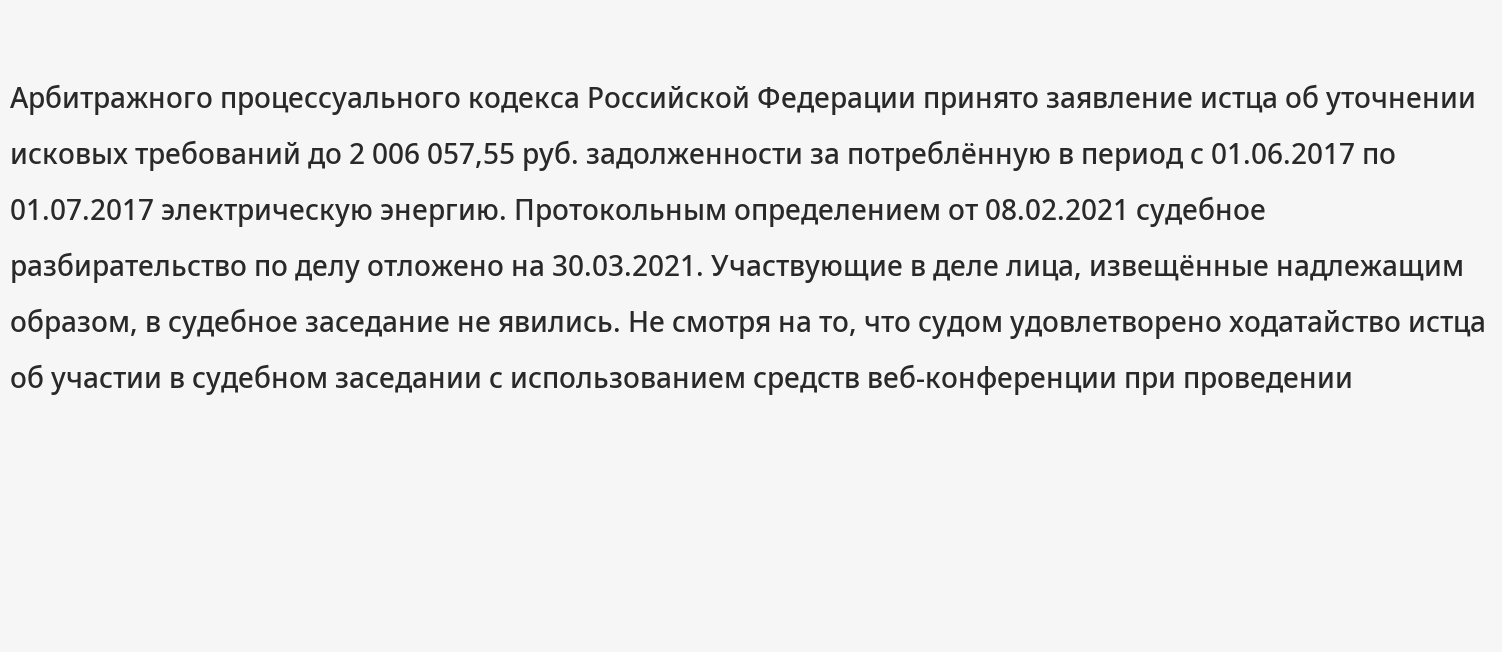Арбитражного процессуального кодекса Российской Федерации принято заявление истца об уточнении исковых требований до 2 006 057,55 руб. задолженности за потреблённую в период с 01.06.2017 по 01.07.2017 электрическую энергию. Протокольным определением от 08.02.2021 судебное разбирательство по делу отложено на 30.03.2021. Участвующие в деле лица, извещённые надлежащим образом, в судебное заседание не явились. Не смотря на то, что судом удовлетворено ходатайство истца об участии в судебном заседании с использованием средств веб-конференции при проведении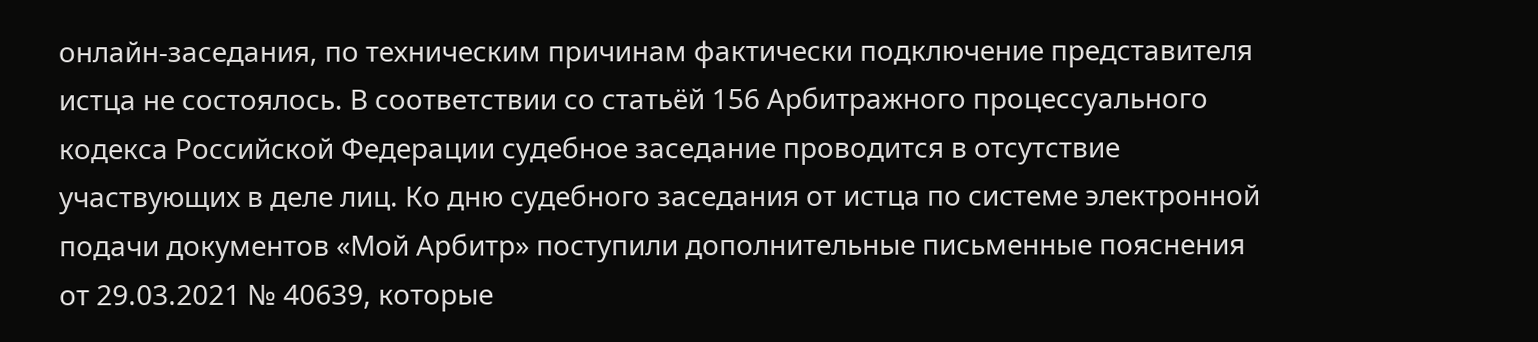онлайн-заседания, по техническим причинам фактически подключение представителя истца не состоялось. В соответствии со статьёй 156 Арбитражного процессуального кодекса Российской Федерации судебное заседание проводится в отсутствие участвующих в деле лиц. Ко дню судебного заседания от истца по системе электронной подачи документов «Мой Арбитр» поступили дополнительные письменные пояснения от 29.03.2021 № 40639, которые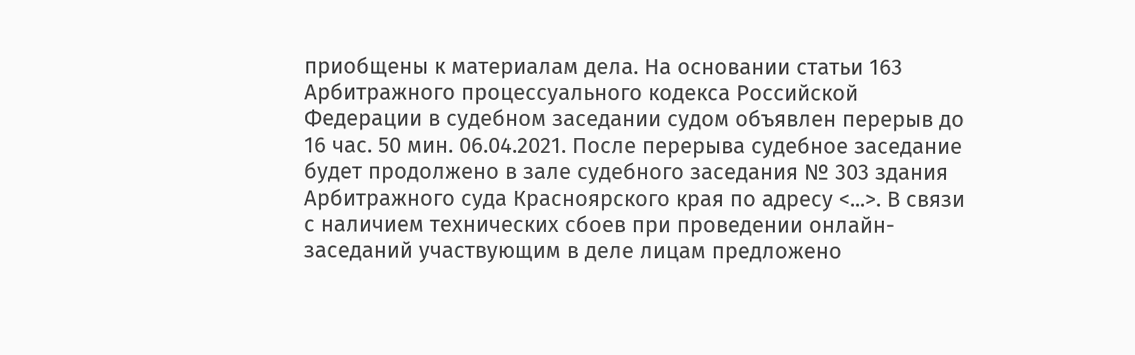приобщены к материалам дела. На основании статьи 163 Арбитражного процессуального кодекса Российской Федерации в судебном заседании судом объявлен перерыв до 16 час. 50 мин. 06.04.2021. После перерыва судебное заседание будет продолжено в зале судебного заседания № 303 здания Арбитражного суда Красноярского края по адресу <...>. В связи с наличием технических сбоев при проведении онлайн-заседаний участвующим в деле лицам предложено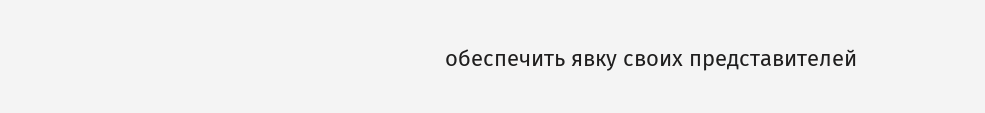обеспечить явку своих представителей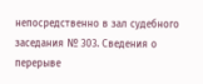непосредственно в зал судебного заседания № 303. Сведения о перерыве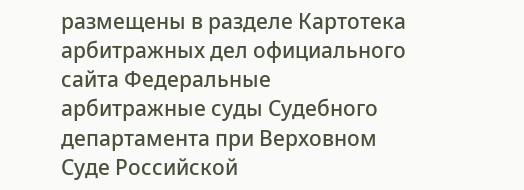размещены в разделе Картотека арбитражных дел официального сайта Федеральные арбитражные суды Судебного департамента при Верховном Суде Российской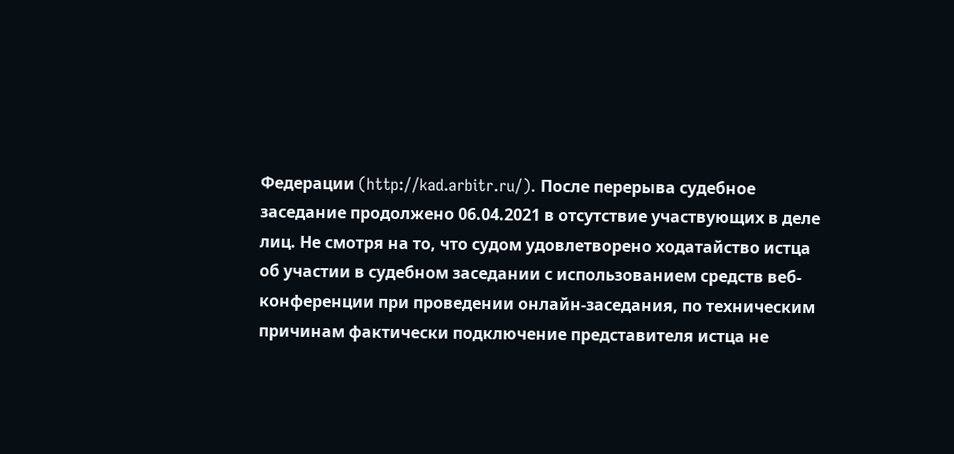Федерации (http://kad.arbitr.ru/). После перерыва судебное заседание продолжено 06.04.2021 в отсутствие участвующих в деле лиц. Не смотря на то, что судом удовлетворено ходатайство истца об участии в судебном заседании с использованием средств веб-конференции при проведении онлайн-заседания, по техническим причинам фактически подключение представителя истца не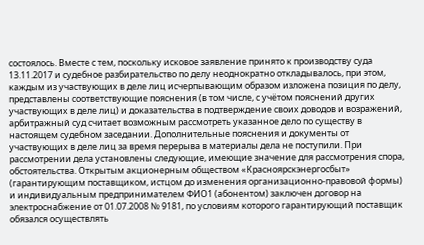состоялось. Вместе с тем, поскольку исковое заявление принято к производству суда 13.11.2017 и судебное разбирательство по делу неоднократно откладывалось, при этом, каждым из участвующих в деле лиц исчерпывающим образом изложена позиция по делу, представлены соответствующие пояснения (в том числе, с учётом пояснений других участвующих в деле лиц) и доказательства в подтверждение своих доводов и возражений, арбитражный суд считает возможным рассмотреть указанное дело по существу в настоящем судебном заседании. Дополнительные пояснения и документы от участвующих в деле лиц за время перерыва в материалы дела не поступили. При рассмотрении дела установлены следующие, имеющие значение для рассмотрения спора, обстоятельства. Открытым акционерным обществом «Красноярскэнергосбыт» (гарантирующим поставщиком, истцом до изменения организационно-правовой формы) и индивидуальным предпринимателем ФИО1 (абонентом) заключен договор на электроснабжение от 01.07.2008 № 9181, по условиям которого гарантирующий поставщик обязался осуществлять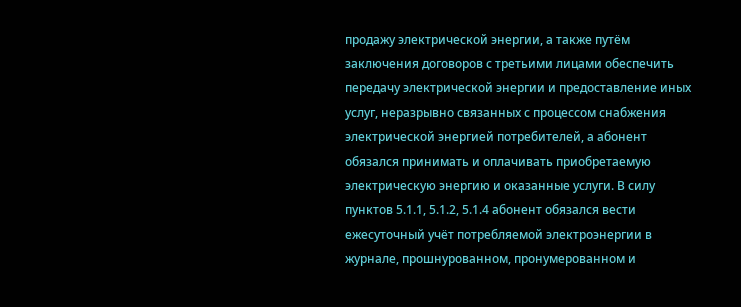продажу электрической энергии, а также путём заключения договоров с третьими лицами обеспечить передачу электрической энергии и предоставление иных услуг, неразрывно связанных с процессом снабжения электрической энергией потребителей, а абонент обязался принимать и оплачивать приобретаемую электрическую энергию и оказанные услуги. В силу пунктов 5.1.1, 5.1.2, 5.1.4 абонент обязался вести ежесуточный учёт потребляемой электроэнергии в журнале, прошнурованном, пронумерованном и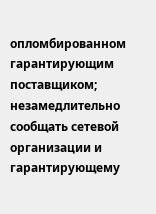опломбированном гарантирующим поставщиком; незамедлительно сообщать сетевой организации и гарантирующему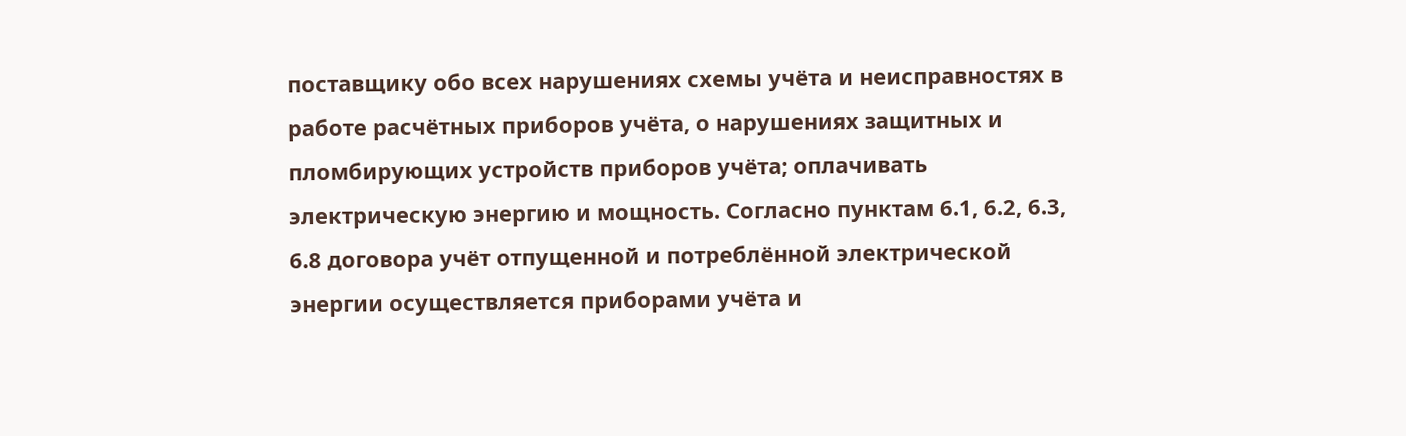поставщику обо всех нарушениях схемы учёта и неисправностях в работе расчётных приборов учёта, о нарушениях защитных и пломбирующих устройств приборов учёта; оплачивать электрическую энергию и мощность. Согласно пунктам 6.1, 6.2, 6.3, 6.8 договора учёт отпущенной и потреблённой электрической энергии осуществляется приборами учёта и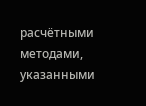расчётными методами, указанными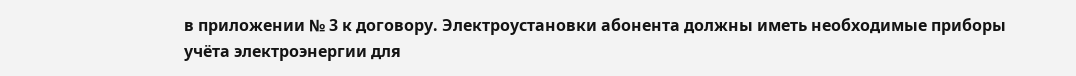в приложении № 3 к договору. Электроустановки абонента должны иметь необходимые приборы учёта электроэнергии для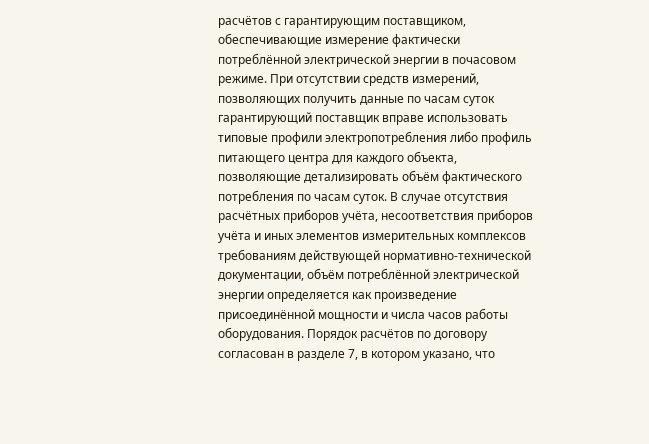расчётов с гарантирующим поставщиком, обеспечивающие измерение фактически потреблённой электрической энергии в почасовом режиме. При отсутствии средств измерений, позволяющих получить данные по часам суток гарантирующий поставщик вправе использовать типовые профили электропотребления либо профиль питающего центра для каждого объекта, позволяющие детализировать объём фактического потребления по часам суток. В случае отсутствия расчётных приборов учёта, несоответствия приборов учёта и иных элементов измерительных комплексов требованиям действующей нормативно-технической документации, объём потреблённой электрической энергии определяется как произведение присоединённой мощности и числа часов работы оборудования. Порядок расчётов по договору согласован в разделе 7, в котором указано, что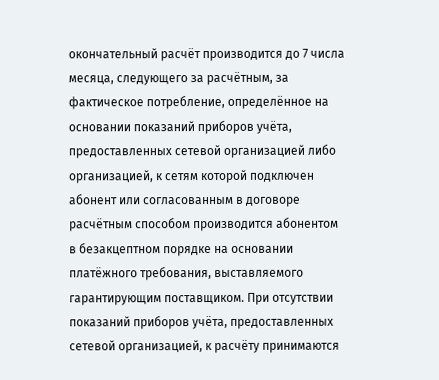окончательный расчёт производится до 7 числа месяца, следующего за расчётным, за фактическое потребление, определённое на основании показаний приборов учёта, предоставленных сетевой организацией либо организацией, к сетям которой подключен абонент или согласованным в договоре расчётным способом производится абонентом в безакцептном порядке на основании платёжного требования, выставляемого гарантирующим поставщиком. При отсутствии показаний приборов учёта, предоставленных сетевой организацией, к расчёту принимаются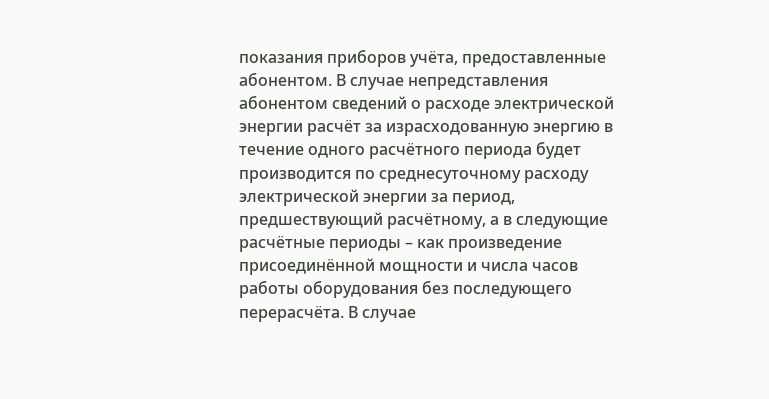показания приборов учёта, предоставленные абонентом. В случае непредставления абонентом сведений о расходе электрической энергии расчёт за израсходованную энергию в течение одного расчётного периода будет производится по среднесуточному расходу электрической энергии за период, предшествующий расчётному, а в следующие расчётные периоды – как произведение присоединённой мощности и числа часов работы оборудования без последующего перерасчёта. В случае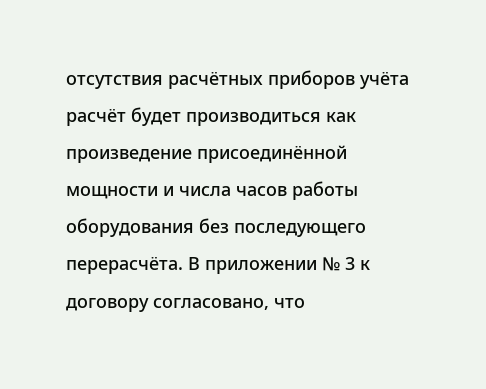отсутствия расчётных приборов учёта расчёт будет производиться как произведение присоединённой мощности и числа часов работы оборудования без последующего перерасчёта. В приложении № 3 к договору согласовано, что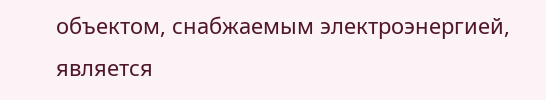объектом, снабжаемым электроэнергией, является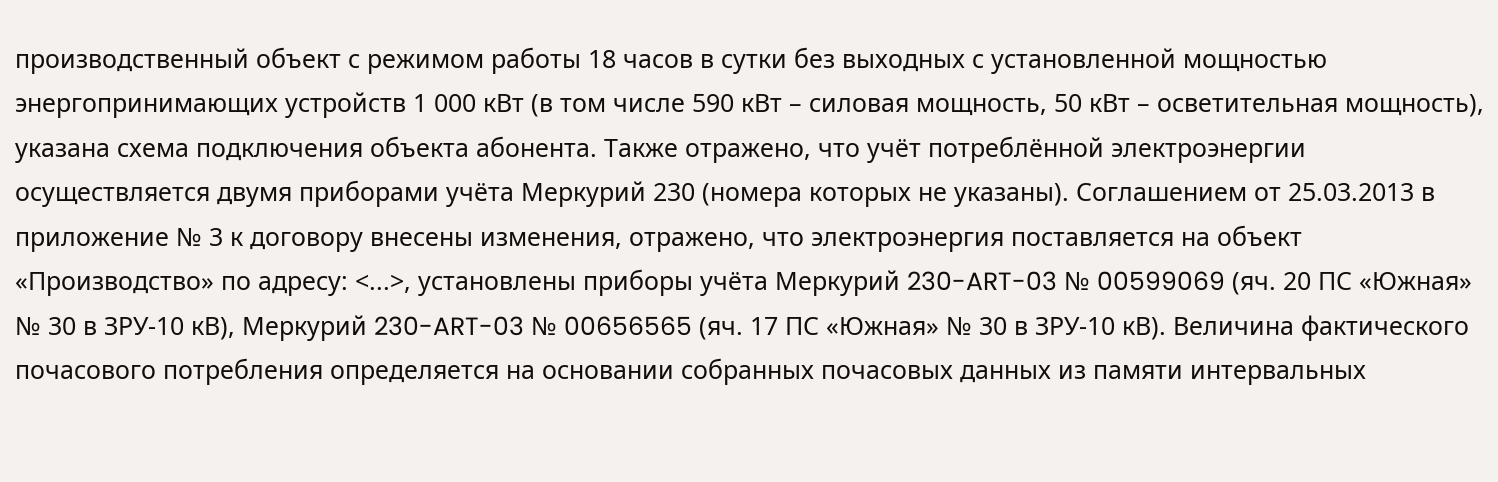производственный объект с режимом работы 18 часов в сутки без выходных с установленной мощностью энергопринимающих устройств 1 000 кВт (в том числе 590 кВт – силовая мощность, 50 кВт – осветительная мощность), указана схема подключения объекта абонента. Также отражено, что учёт потреблённой электроэнергии осуществляется двумя приборами учёта Меркурий 230 (номера которых не указаны). Соглашением от 25.03.2013 в приложение № 3 к договору внесены изменения, отражено, что электроэнергия поставляется на объект «Производство» по адресу: <...>, установлены приборы учёта Меркурий 230-ART-03 № 00599069 (яч. 20 ПС «Южная» № 30 в ЗРУ-10 кВ), Меркурий 230-ART-03 № 00656565 (яч. 17 ПС «Южная» № 30 в ЗРУ-10 кВ). Величина фактического почасового потребления определяется на основании собранных почасовых данных из памяти интервальных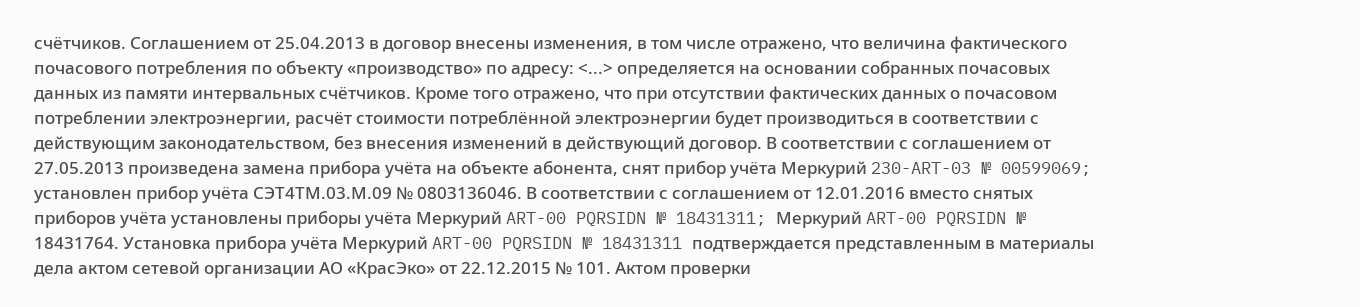счётчиков. Соглашением от 25.04.2013 в договор внесены изменения, в том числе отражено, что величина фактического почасового потребления по объекту «производство» по адресу: <...> определяется на основании собранных почасовых данных из памяти интервальных счётчиков. Кроме того отражено, что при отсутствии фактических данных о почасовом потреблении электроэнергии, расчёт стоимости потреблённой электроэнергии будет производиться в соответствии с действующим законодательством, без внесения изменений в действующий договор. В соответствии с соглашением от 27.05.2013 произведена замена прибора учёта на объекте абонента, снят прибор учёта Меркурий 230-ART-03 № 00599069; установлен прибор учёта СЭТ4ТМ.03.М.09 № 0803136046. В соответствии с соглашением от 12.01.2016 вместо снятых приборов учёта установлены приборы учёта Меркурий ART-00 PQRSIDN № 18431311; Меркурий ART-00 PQRSIDN № 18431764. Установка прибора учёта Меркурий ART-00 PQRSIDN № 18431311 подтверждается представленным в материалы дела актом сетевой организации АО «КрасЭко» от 22.12.2015 № 101. Актом проверки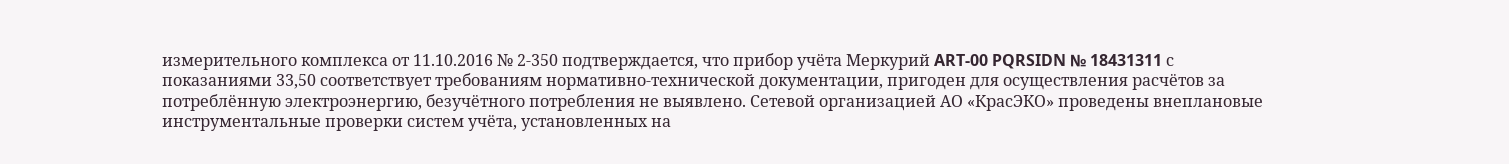измерительного комплекса от 11.10.2016 № 2-350 подтверждается, что прибор учёта Меркурий ART-00 PQRSIDN № 18431311 с показаниями 33,50 соответствует требованиям нормативно-технической документации, пригоден для осуществления расчётов за потреблённую электроэнергию, безучётного потребления не выявлено. Сетевой организацией АО «КрасЭКО» проведены внеплановые инструментальные проверки систем учёта, установленных на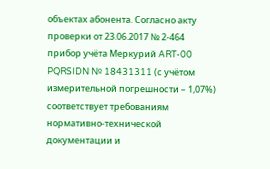объектах абонента. Согласно акту проверки от 23.06.2017 № 2-464 прибор учёта Меркурий ART-00 PQRSIDN № 18431311 (с учётом измерительной погрешности – 1,07%) соответствует требованиям нормативно-технической документации и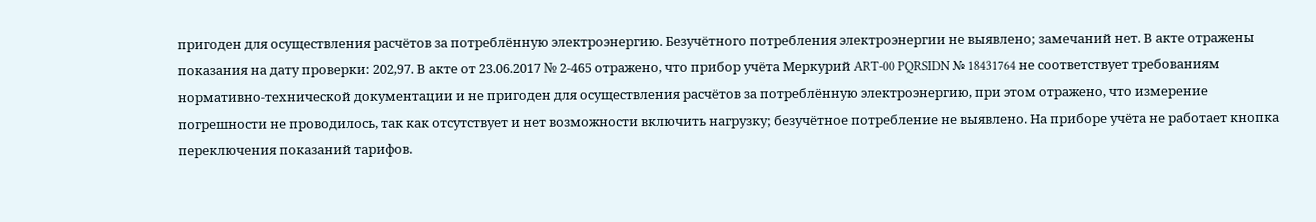пригоден для осуществления расчётов за потреблённую электроэнергию. Безучётного потребления электроэнергии не выявлено; замечаний нет. В акте отражены показания на дату проверки: 202,97. В акте от 23.06.2017 № 2-465 отражено, что прибор учёта Меркурий ART-00 PQRSIDN № 18431764 не соответствует требованиям нормативно-технической документации и не пригоден для осуществления расчётов за потреблённую электроэнергию, при этом отражено, что измерение погрешности не проводилось, так как отсутствует и нет возможности включить нагрузку; безучётное потребление не выявлено. На приборе учёта не работает кнопка переключения показаний тарифов.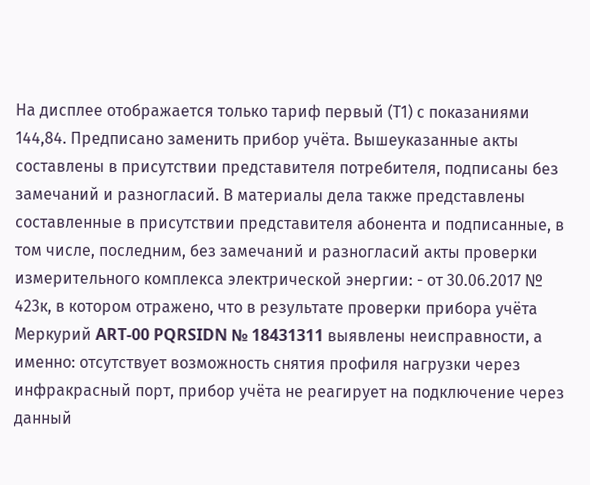На дисплее отображается только тариф первый (Т1) с показаниями 144,84. Предписано заменить прибор учёта. Вышеуказанные акты составлены в присутствии представителя потребителя, подписаны без замечаний и разногласий. В материалы дела также представлены составленные в присутствии представителя абонента и подписанные, в том числе, последним, без замечаний и разногласий акты проверки измерительного комплекса электрической энергии: - от 30.06.2017 № 423к, в котором отражено, что в результате проверки прибора учёта Меркурий ART-00 PQRSIDN № 18431311 выявлены неисправности, а именно: отсутствует возможность снятия профиля нагрузки через инфракрасный порт, прибор учёта не реагирует на подключение через данный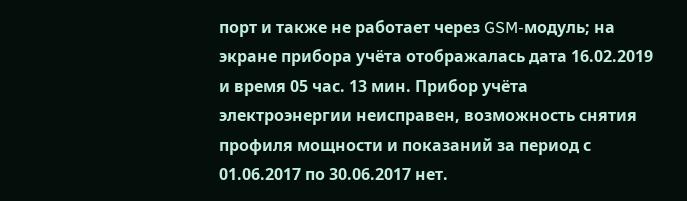порт и также не работает через GSM-модуль; на экране прибора учёта отображалась дата 16.02.2019 и время 05 час. 13 мин. Прибор учёта электроэнергии неисправен, возможность снятия профиля мощности и показаний за период с 01.06.2017 по 30.06.2017 нет.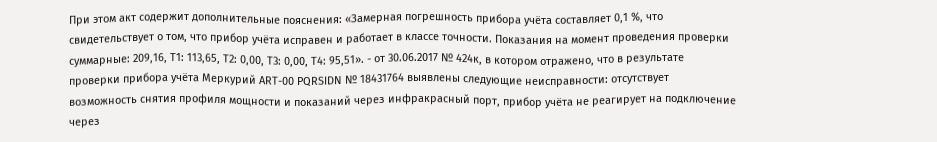При этом акт содержит дополнительные пояснения: «Замерная погрешность прибора учёта составляет 0,1 %, что свидетельствует о том, что прибор учёта исправен и работает в классе точности. Показания на момент проведения проверки суммарные: 209,16, Т1: 113,65, Т2: 0,00, Т3: 0,00, Т4: 95,51». - от 30.06.2017 № 424к, в котором отражено, что в результате проверки прибора учёта Меркурий ART-00 PQRSIDN № 18431764 выявлены следующие неисправности: отсутствует возможность снятия профиля мощности и показаний через инфракрасный порт, прибор учёта не реагирует на подключение через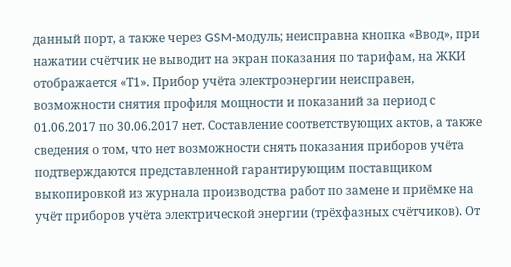данный порт, а также через GSM-модуль; неисправна кнопка «Ввод», при нажатии счётчик не выводит на экран показания по тарифам, на ЖКИ отображается «Т1». Прибор учёта электроэнергии неисправен, возможности снятия профиля мощности и показаний за период с 01.06.2017 по 30.06.2017 нет. Составление соответствующих актов, а также сведения о том, что нет возможности снять показания приборов учёта подтверждаются представленной гарантирующим поставщиком выкопировкой из журнала производства работ по замене и приёмке на учёт приборов учёта электрической энергии (трёхфазных счётчиков). От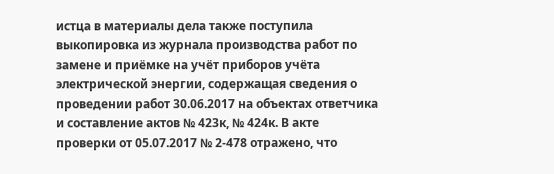истца в материалы дела также поступила выкопировка из журнала производства работ по замене и приёмке на учёт приборов учёта электрической энергии, содержащая сведения о проведении работ 30.06.2017 на объектах ответчика и составление актов № 423к, № 424к. В акте проверки от 05.07.2017 № 2-478 отражено, что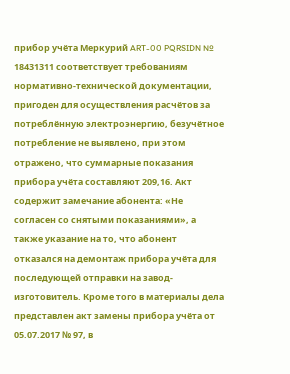прибор учёта Меркурий ART-00 PQRSIDN № 18431311 соответствует требованиям нормативно-технической документации, пригоден для осуществления расчётов за потреблённую электроэнергию, безучётное потребление не выявлено, при этом отражено, что суммарные показания прибора учёта составляют 209,16. Акт содержит замечание абонента: «Не согласен со снятыми показаниями», а также указание на то, что абонент отказался на демонтаж прибора учёта для последующей отправки на завод-изготовитель. Кроме того в материалы дела представлен акт замены прибора учёта от 05.07.2017 № 97, в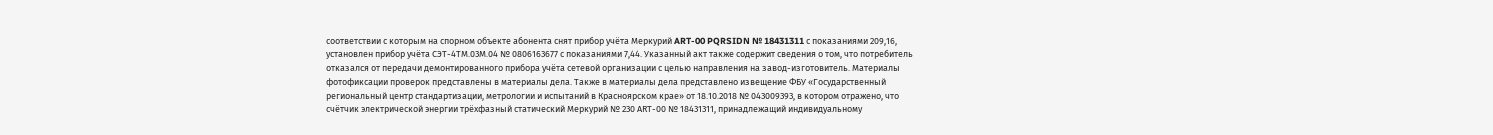соответствии с которым на спорном объекте абонента снят прибор учёта Меркурий ART-00 PQRSIDN № 18431311 с показаниями 209,16, установлен прибор учёта СЭТ-4ТМ.03М.04 № 0806163677 с показаниями 7,44. Указанный акт также содержит сведения о том, что потребитель отказался от передачи демонтированного прибора учёта сетевой организации с целью направления на завод-изготовитель. Материалы фотофиксации проверок представлены в материалы дела. Также в материалы дела представлено извещение ФБУ «Государственный региональный центр стандартизации, метрологии и испытаний в Красноярском крае» от 18.10.2018 № 043009393, в котором отражено, что счётчик электрической энергии трёхфазный статический Меркурий № 230 АRT-00 № 18431311, принадлежащий индивидуальному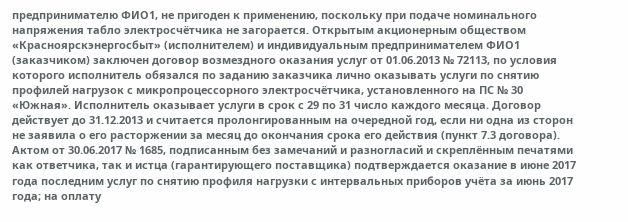предпринимателю ФИО1, не пригоден к применению, поскольку при подаче номинального напряжения табло электросчётчика не загорается. Открытым акционерным обществом «Красноярскэнергосбыт» (исполнителем) и индивидуальным предпринимателем ФИО1 (заказчиком) заключен договор возмездного оказания услуг от 01.06.2013 № 72113, по условия которого исполнитель обязался по заданию заказчика лично оказывать услуги по снятию профилей нагрузок с микропроцессорного электросчётчика, установленного на ПС № 30 «Южная». Исполнитель оказывает услуги в срок с 29 по 31 число каждого месяца. Договор действует до 31.12.2013 и считается пролонгированным на очередной год, если ни одна из сторон не заявила о его расторжении за месяц до окончания срока его действия (пункт 7.3 договора). Актом от 30.06.2017 № 1685, подписанным без замечаний и разногласий и скреплённым печатями как ответчика, так и истца (гарантирующего поставщика) подтверждается оказание в июне 2017 года последним услуг по снятию профиля нагрузки с интервальных приборов учёта за июнь 2017 года; на оплату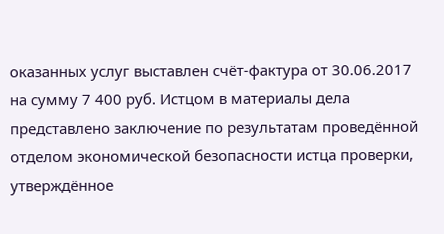оказанных услуг выставлен счёт-фактура от 30.06.2017 на сумму 7 400 руб. Истцом в материалы дела представлено заключение по результатам проведённой отделом экономической безопасности истца проверки, утверждённое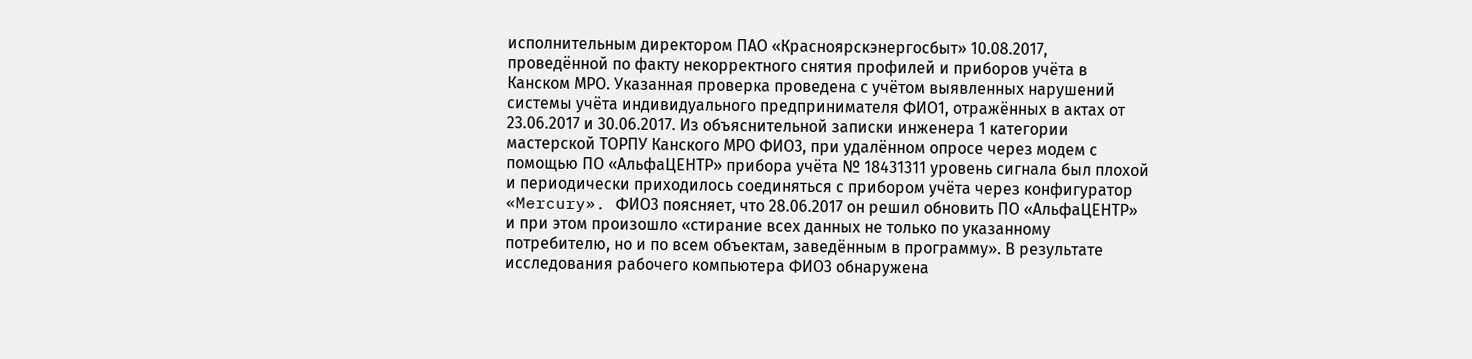исполнительным директором ПАО «Красноярскэнергосбыт» 10.08.2017, проведённой по факту некорректного снятия профилей и приборов учёта в Канском МРО. Указанная проверка проведена с учётом выявленных нарушений системы учёта индивидуального предпринимателя ФИО1, отражённых в актах от 23.06.2017 и 30.06.2017. Из объяснительной записки инженера 1 категории мастерской ТОРПУ Канского МРО ФИО3, при удалённом опросе через модем с помощью ПО «АльфаЦЕНТР» прибора учёта № 18431311 уровень сигнала был плохой и периодически приходилось соединяться с прибором учёта через конфигуратор «Mercury». ФИО3 поясняет, что 28.06.2017 он решил обновить ПО «АльфаЦЕНТР» и при этом произошло «стирание всех данных не только по указанному потребителю, но и по всем объектам, заведённым в программу». В результате исследования рабочего компьютера ФИО3 обнаружена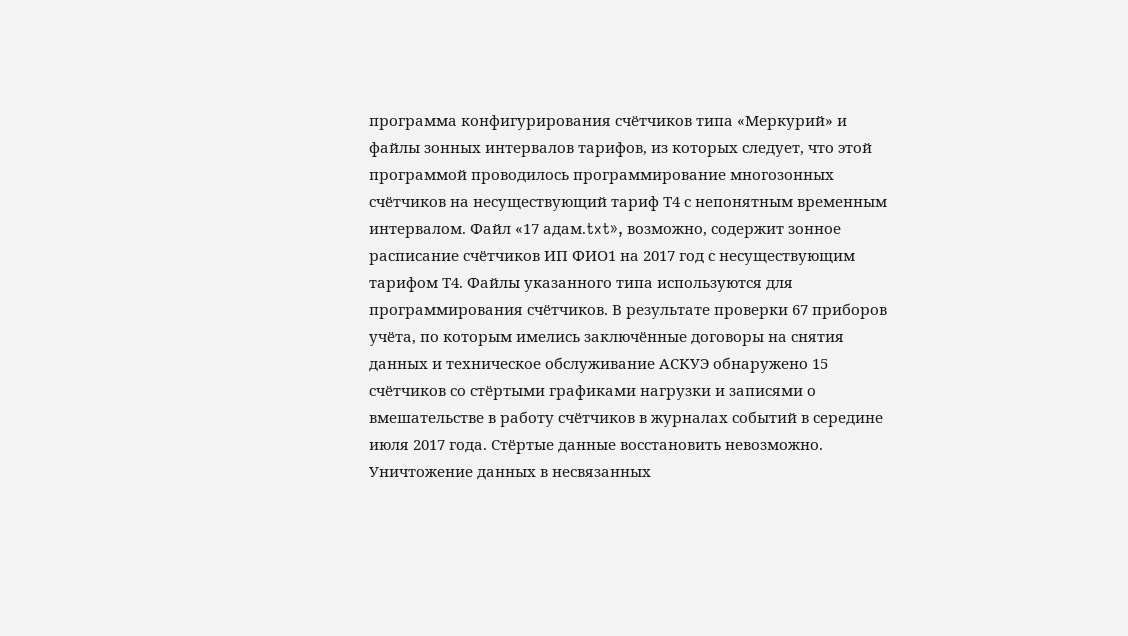программа конфигурирования счётчиков типа «Меркурий» и файлы зонных интервалов тарифов, из которых следует, что этой программой проводилось программирование многозонных счётчиков на несуществующий тариф Т4 с непонятным временным интервалом. Файл «17 адам.txt», возможно, содержит зонное расписание счётчиков ИП ФИО1 на 2017 год с несуществующим тарифом Т4. Файлы указанного типа используются для программирования счётчиков. В результате проверки 67 приборов учёта, по которым имелись заключённые договоры на снятия данных и техническое обслуживание АСКУЭ обнаружено 15 счётчиков со стёртыми графиками нагрузки и записями о вмешательстве в работу счётчиков в журналах событий в середине июля 2017 года. Стёртые данные восстановить невозможно. Уничтожение данных в несвязанных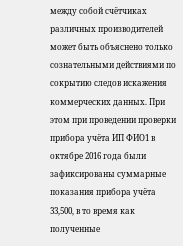между собой счётчиках различных производителей может быть объяснено только сознательными действиями по сокрытию следов искажения коммерческих данных. При этом при проведении проверки прибора учёта ИП ФИО1 в октябре 2016 года были зафиксированы суммарные показания прибора учёта 33,500, в то время как полученные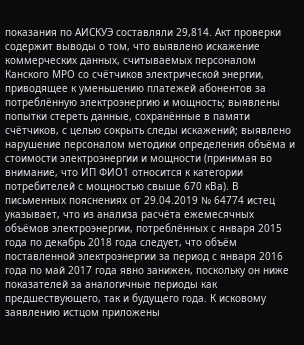показания по АИСКУЭ составляли 29,814. Акт проверки содержит выводы о том, что выявлено искажение коммерческих данных, считываемых персоналом Канского МРО со счётчиков электрической энергии, приводящее к уменьшению платежей абонентов за потреблённую электроэнергию и мощность; выявлены попытки стереть данные, сохранённые в памяти счётчиков, с целью сокрыть следы искажений; выявлено нарушение персоналом методики определения объёма и стоимости электроэнергии и мощности (принимая во внимание, что ИП ФИО1 относится к категории потребителей с мощностью свыше 670 кВа). В письменных пояснениях от 29.04.2019 № 64774 истец указывает, что из анализа расчёта ежемесячных объёмов электроэнергии, потреблённых с января 2015 года по декабрь 2018 года следует, что объём поставленной электроэнергии за период с января 2016 года по май 2017 года явно занижен, поскольку он ниже показателей за аналогичные периоды как предшествующего, так и будущего года. К исковому заявлению истцом приложены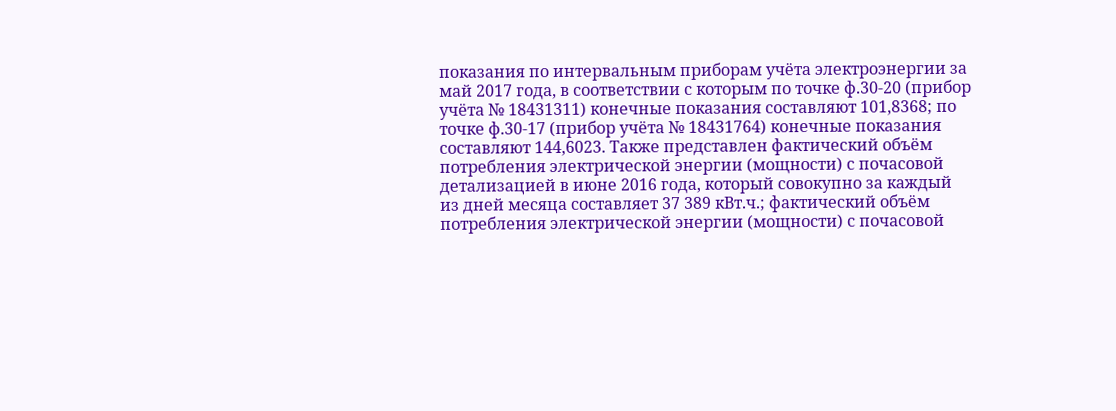показания по интервальным приборам учёта электроэнергии за май 2017 года, в соответствии с которым по точке ф.30-20 (прибор учёта № 18431311) конечные показания составляют 101,8368; по точке ф.30-17 (прибор учёта № 18431764) конечные показания составляют 144,6023. Также представлен фактический объём потребления электрической энергии (мощности) с почасовой детализацией в июне 2016 года, который совокупно за каждый из дней месяца составляет 37 389 кВт.ч.; фактический объём потребления электрической энергии (мощности) с почасовой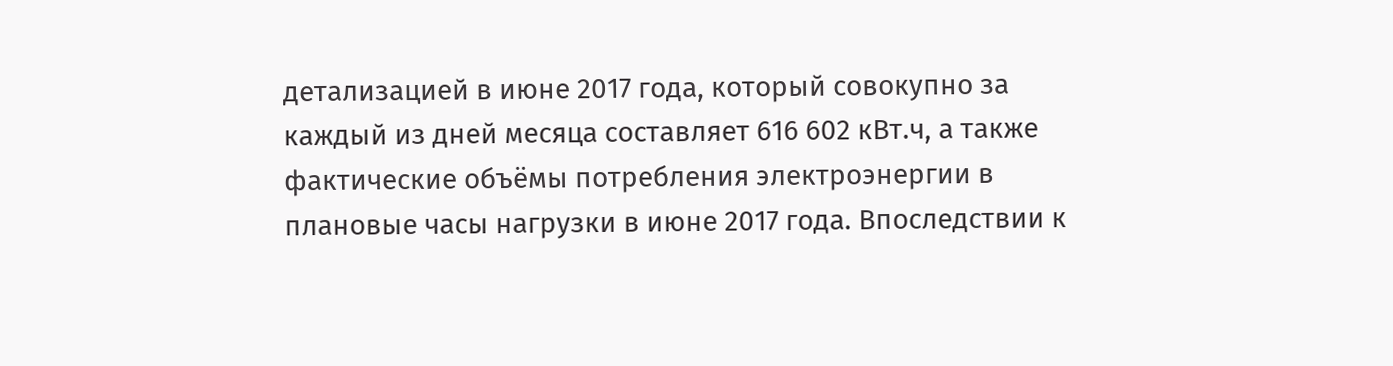детализацией в июне 2017 года, который совокупно за каждый из дней месяца составляет 616 602 кВт.ч, а также фактические объёмы потребления электроэнергии в плановые часы нагрузки в июне 2017 года. Впоследствии к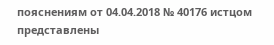пояснениям от 04.04.2018 № 40176 истцом представлены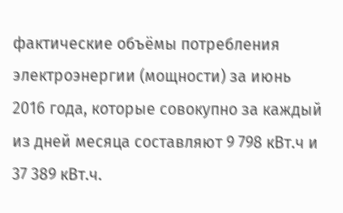фактические объёмы потребления электроэнергии (мощности) за июнь 2016 года, которые совокупно за каждый из дней месяца составляют 9 798 кВт.ч и 37 389 кВт.ч.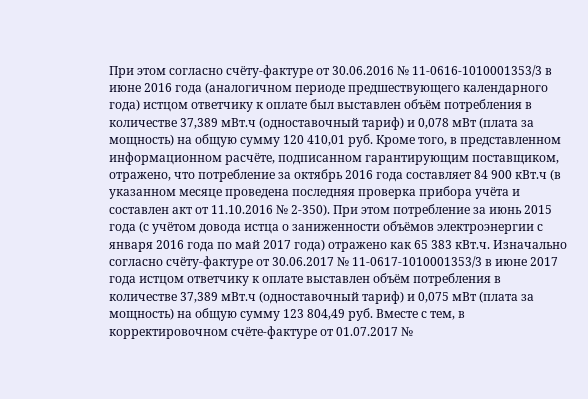При этом согласно счёту-фактуре от 30.06.2016 № 11-0616-1010001353/3 в июне 2016 года (аналогичном периоде предшествующего календарного года) истцом ответчику к оплате был выставлен объём потребления в количестве 37,389 мВт.ч (одноставочный тариф) и 0,078 мВт (плата за мощность) на общую сумму 120 410,01 руб. Кроме того, в представленном информационном расчёте, подписанном гарантирующим поставщиком, отражено, что потребление за октябрь 2016 года составляет 84 900 кВт.ч (в указанном месяце проведена последняя проверка прибора учёта и составлен акт от 11.10.2016 № 2-350). При этом потребление за июнь 2015 года (с учётом довода истца о заниженности объёмов электроэнергии с января 2016 года по май 2017 года) отражено как 65 383 кВт.ч. Изначально согласно счёту-фактуре от 30.06.2017 № 11-0617-1010001353/3 в июне 2017 года истцом ответчику к оплате выставлен объём потребления в количестве 37,389 мВт.ч (одноставочный тариф) и 0,075 мВт (плата за мощность) на общую сумму 123 804,49 руб. Вместе с тем, в корректировочном счёте-фактуре от 01.07.2017 №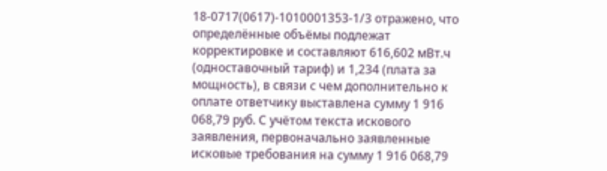18-0717(0617)-1010001353-1/3 отражено, что определённые объёмы подлежат корректировке и составляют 616,602 мВт.ч (одноставочный тариф) и 1,234 (плата за мощность), в связи с чем дополнительно к оплате ответчику выставлена сумму 1 916 068,79 руб. С учётом текста искового заявления, первоначально заявленные исковые требования на сумму 1 916 068,79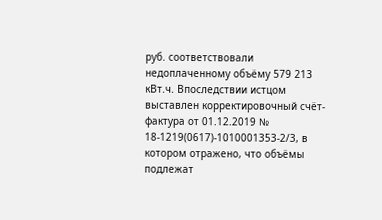руб. соответствовали недоплаченному объёму 579 213 кВт.ч. Впоследствии истцом выставлен корректировочный счёт-фактура от 01.12.2019 № 18-1219(0617)-1010001353-2/3, в котором отражено, что объёмы подлежат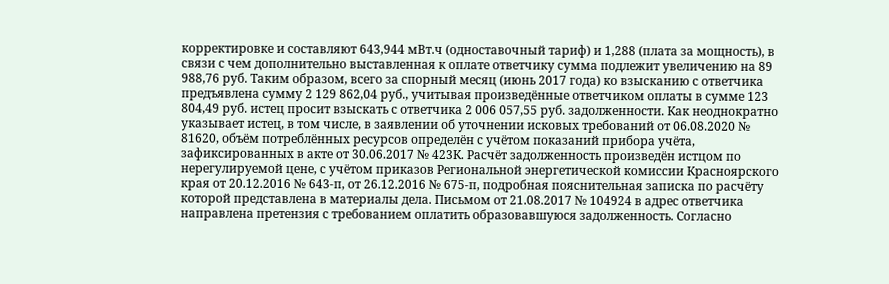корректировке и составляют 643,944 мВт.ч (одноставочный тариф) и 1,288 (плата за мощность), в связи с чем дополнительно выставленная к оплате ответчику сумма подлежит увеличению на 89 988,76 руб. Таким образом, всего за спорный месяц (июнь 2017 года) ко взысканию с ответчика предъявлена сумму 2 129 862,04 руб., учитывая произведённые ответчиком оплаты в сумме 123 804,49 руб. истец просит взыскать с ответчика 2 006 057,55 руб. задолженности. Как неоднократно указывает истец, в том числе, в заявлении об уточнении исковых требований от 06.08.2020 № 81620, объём потреблённых ресурсов определён с учётом показаний прибора учёта, зафиксированных в акте от 30.06.2017 № 423К. Расчёт задолженность произведён истцом по нерегулируемой цене, с учётом приказов Региональной энергетической комиссии Красноярского края от 20.12.2016 № 643-п, от 26.12.2016 № 675-п, подробная пояснительная записка по расчёту которой представлена в материалы дела. Письмом от 21.08.2017 № 104924 в адрес ответчика направлена претензия с требованием оплатить образовавшуюся задолженность. Согласно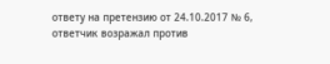ответу на претензию от 24.10.2017 № 6, ответчик возражал против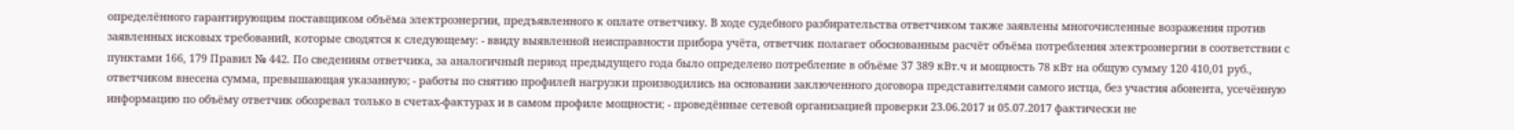определённого гарантирующим поставщиком объёма электроэнергии, предъявленного к оплате ответчику. В ходе судебного разбирательства ответчиком также заявлены многочисленные возражения против заявленных исковых требований, которые сводятся к следующему: - ввиду выявленной неисправности прибора учёта, ответчик полагает обоснованным расчёт объёма потребления электроэнергии в соответствии с пунктами 166, 179 Правил № 442. По сведениям ответчика, за аналогичный период предыдущего года было определено потребление в объёме 37 389 кВт.ч и мощность 78 кВт на общую сумму 120 410,01 руб., ответчиком внесена сумма, превышающая указанную; - работы по снятию профилей нагрузки производились на основании заключенного договора представителями самого истца, без участия абонента, усечённую информацию по объёму ответчик обозревал только в счетах-фактурах и в самом профиле мощности; - проведённые сетевой организацией проверки 23.06.2017 и 05.07.2017 фактически не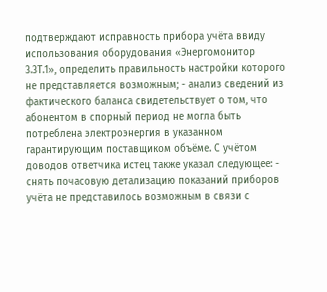подтверждают исправность прибора учёта ввиду использования оборудования «Энергомонитор 3.3Т.1», определить правильность настройки которого не представляется возможным; - анализ сведений из фактического баланса свидетельствует о том, что абонентом в спорный период не могла быть потреблена электроэнергия в указанном гарантирующим поставщиком объёме. С учётом доводов ответчика истец также указал следующее: - снять почасовую детализацию показаний приборов учёта не представилось возможным в связи с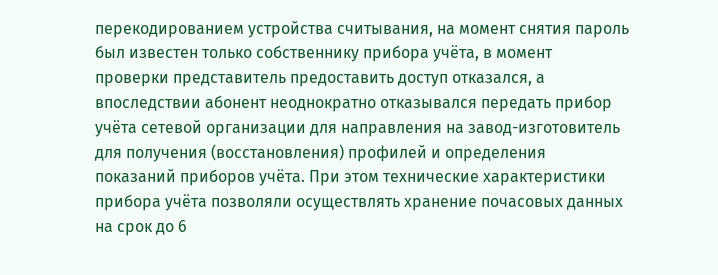перекодированием устройства считывания, на момент снятия пароль был известен только собственнику прибора учёта, в момент проверки представитель предоставить доступ отказался, а впоследствии абонент неоднократно отказывался передать прибор учёта сетевой организации для направления на завод-изготовитель для получения (восстановления) профилей и определения показаний приборов учёта. При этом технические характеристики прибора учёта позволяли осуществлять хранение почасовых данных на срок до 6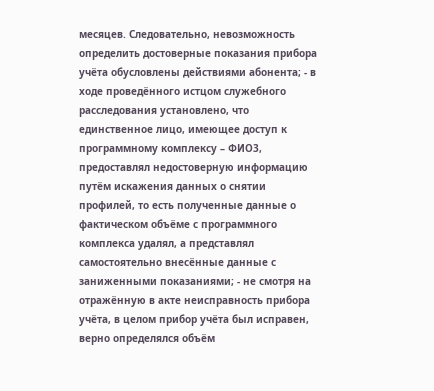месяцев. Следовательно, невозможность определить достоверные показания прибора учёта обусловлены действиями абонента; - в ходе проведённого истцом служебного расследования установлено, что единственное лицо, имеющее доступ к программному комплексу – ФИО3, предоставлял недостоверную информацию путём искажения данных о снятии профилей, то есть полученные данные о фактическом объёме с программного комплекса удалял, а представлял самостоятельно внесённые данные с заниженными показаниями; - не смотря на отражённую в акте неисправность прибора учёта, в целом прибор учёта был исправен, верно определялся объём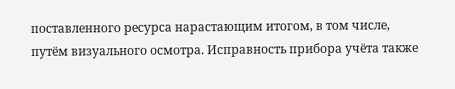поставленного ресурса нарастающим итогом, в том числе, путём визуального осмотра. Исправность прибора учёта также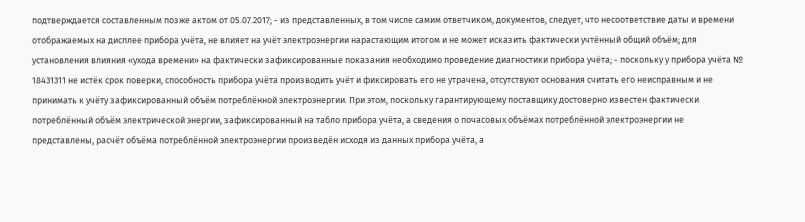подтверждается составленным позже актом от 05.07.2017; - из представленных, в том числе самим ответчиком, документов, следует, что несоответствие даты и времени отображаемых на дисплее прибора учёта, не влияет на учёт электроэнергии нарастающим итогом и не может исказить фактически учтённый общий объём; для установления влияния «ухода времени» на фактически зафиксированные показания необходимо проведение диагностики прибора учёта; - поскольку у прибора учёта № 18431311 не истёк срок поверки, способность прибора учёта производить учёт и фиксировать его не утрачена, отсутствуют основания считать его неисправным и не принимать к учёту зафиксированный объём потреблённой электроэнергии. При этом, поскольку гарантирующему поставщику достоверно известен фактически потреблённый объём электрической энергии, зафиксированный на табло прибора учёта, а сведения о почасовых объёмах потреблённой электроэнергии не представлены, расчёт объёма потреблённой электроэнергии произведён исходя из данных прибора учёта, а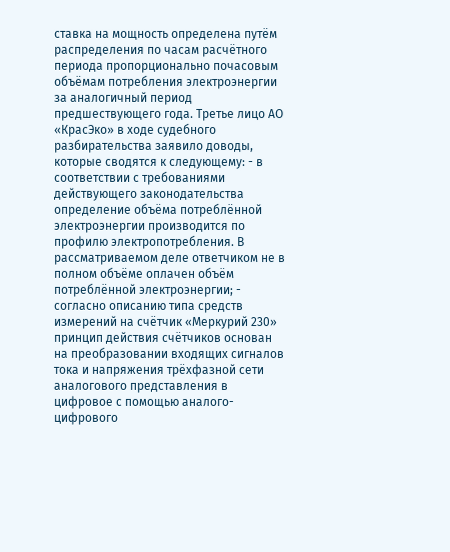ставка на мощность определена путём распределения по часам расчётного периода пропорционально почасовым объёмам потребления электроэнергии за аналогичный период предшествующего года. Третье лицо АО «КрасЭко» в ходе судебного разбирательства заявило доводы, которые сводятся к следующему: - в соответствии с требованиями действующего законодательства определение объёма потреблённой электроэнергии производится по профилю электропотребления. В рассматриваемом деле ответчиком не в полном объёме оплачен объём потреблённой электроэнергии; - согласно описанию типа средств измерений на счётчик «Меркурий 230» принцип действия счётчиков основан на преобразовании входящих сигналов тока и напряжения трёхфазной сети аналогового представления в цифровое с помощью аналого-цифрового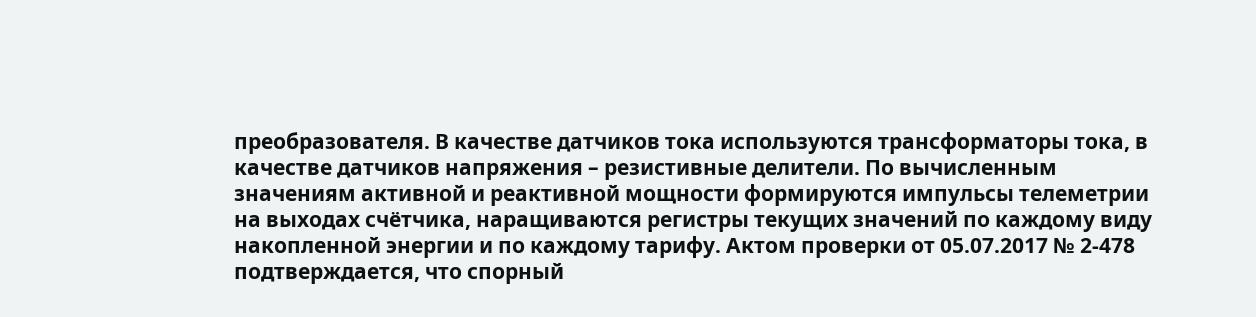преобразователя. В качестве датчиков тока используются трансформаторы тока, в качестве датчиков напряжения – резистивные делители. По вычисленным значениям активной и реактивной мощности формируются импульсы телеметрии на выходах счётчика, наращиваются регистры текущих значений по каждому виду накопленной энергии и по каждому тарифу. Актом проверки от 05.07.2017 № 2-478 подтверждается, что спорный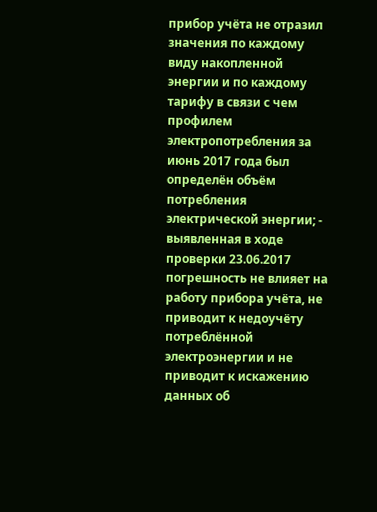прибор учёта не отразил значения по каждому виду накопленной энергии и по каждому тарифу в связи с чем профилем электропотребления за июнь 2017 года был определён объём потребления электрической энергии; - выявленная в ходе проверки 23.06.2017 погрешность не влияет на работу прибора учёта, не приводит к недоучёту потреблённой электроэнергии и не приводит к искажению данных об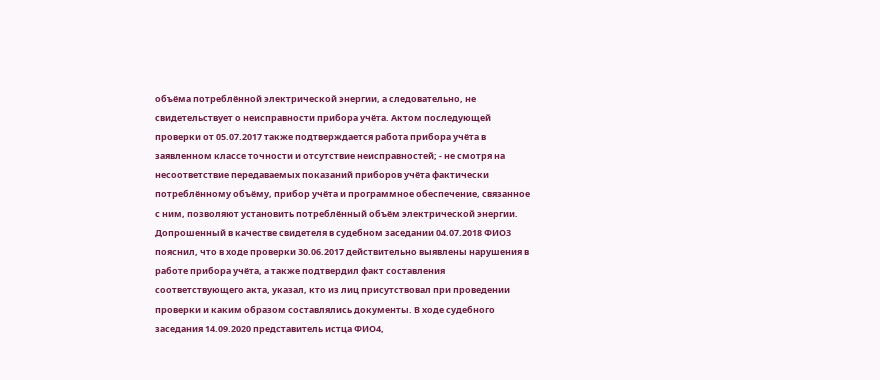объёма потреблённой электрической энергии, а следовательно, не свидетельствует о неисправности прибора учёта. Актом последующей проверки от 05.07.2017 также подтверждается работа прибора учёта в заявленном классе точности и отсутствие неисправностей; - не смотря на несоответствие передаваемых показаний приборов учёта фактически потреблённому объёму, прибор учёта и программное обеспечение, связанное с ним, позволяют установить потреблённый объём электрической энергии. Допрошенный в качестве свидетеля в судебном заседании 04.07.2018 ФИО3 пояснил, что в ходе проверки 30.06.2017 действительно выявлены нарушения в работе прибора учёта, а также подтвердил факт составления соответствующего акта, указал, кто из лиц присутствовал при проведении проверки и каким образом составлялись документы. В ходе судебного заседания 14.09.2020 представитель истца ФИО4,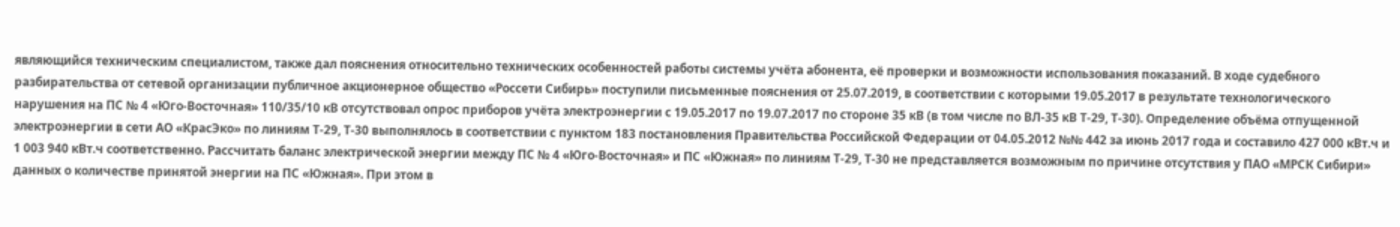являющийся техническим специалистом, также дал пояснения относительно технических особенностей работы системы учёта абонента, её проверки и возможности использования показаний. В ходе судебного разбирательства от сетевой организации публичное акционерное общество «Россети Сибирь» поступили письменные пояснения от 25.07.2019, в соответствии с которыми 19.05.2017 в результате технологического нарушения на ПС № 4 «Юго-Восточная» 110/35/10 кВ отсутствовал опрос приборов учёта электроэнергии с 19.05.2017 по 19.07.2017 по стороне 35 кВ (в том числе по ВЛ-35 кВ Т-29, Т-30). Определение объёма отпущенной электроэнергии в сети АО «КрасЭко» по линиям Т-29, Т-30 выполнялось в соответствии с пунктом 183 постановления Правительства Российской Федерации от 04.05.2012 №№ 442 за июнь 2017 года и составило 427 000 кВт.ч и 1 003 940 кВт.ч соответственно. Рассчитать баланс электрической энергии между ПС № 4 «Юго-Восточная» и ПС «Южная» по линиям Т-29, Т-30 не представляется возможным по причине отсутствия у ПАО «МРСК Сибири» данных о количестве принятой энергии на ПС «Южная». При этом в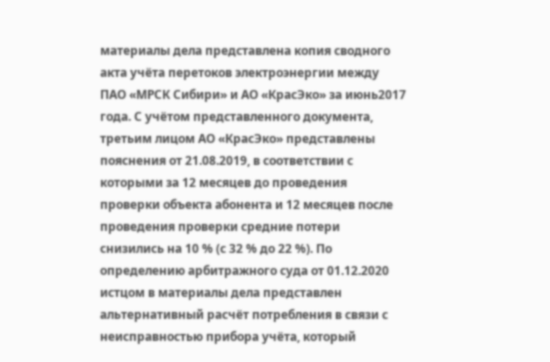материалы дела представлена копия сводного акта учёта перетоков электроэнергии между ПАО «МРСК Сибири» и АО «КрасЭко» за июнь2017 года. С учётом представленного документа, третьим лицом АО «КрасЭко» представлены пояснения от 21.08.2019, в соответствии с которыми за 12 месяцев до проведения проверки объекта абонента и 12 месяцев после проведения проверки средние потери снизились на 10 % (с 32 % до 22 %). По определению арбитражного суда от 01.12.2020 истцом в материалы дела представлен альтернативный расчёт потребления в связи с неисправностью прибора учёта, который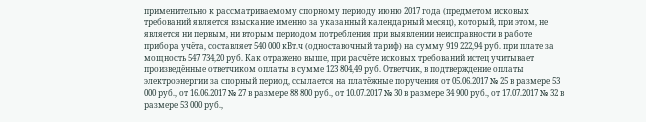применительно к рассматриваемому спорному периоду июню 2017 года (предметом исковых требований является взыскание именно за указанный календарный месяц), который, при этом, не является ни первым, ни вторым периодом потребления при выявлении неисправности в работе прибора учёта, составляет 540 000 кВт.ч (одноставочный тариф) на сумму 919 222,94 руб. при плате за мощность 547 734,20 руб. Как отражено выше, при расчёте исковых требований истец учитывает произведённые ответчиком оплаты в сумме 123 804,49 руб. Ответчик, в подтверждение оплаты электроэнергии за спорный период, ссылается на платёжные поручения от 05.06.2017 № 25 в размере 53 000 руб., от 16.06.2017 № 27 в размере 88 800 руб., от 10.07.2017 № 30 в размере 34 900 руб., от 17.07.2017 № 32 в размере 53 000 руб.,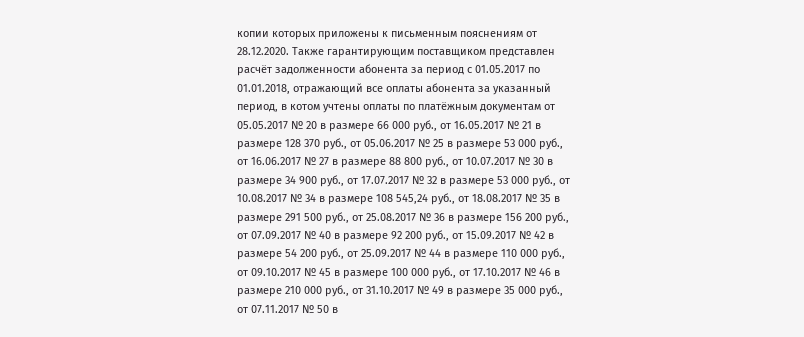копии которых приложены к письменным пояснениям от 28.12.2020. Также гарантирующим поставщиком представлен расчёт задолженности абонента за период с 01.05.2017 по 01.01.2018, отражающий все оплаты абонента за указанный период, в котом учтены оплаты по платёжным документам от 05.05.2017 № 20 в размере 66 000 руб., от 16.05.2017 № 21 в размере 128 370 руб., от 05.06.2017 № 25 в размере 53 000 руб., от 16.06.2017 № 27 в размере 88 800 руб., от 10.07.2017 № 30 в размере 34 900 руб., от 17.07.2017 № 32 в размере 53 000 руб., от 10.08.2017 № 34 в размере 108 545,24 руб., от 18.08.2017 № 35 в размере 291 500 руб., от 25.08.2017 № 36 в размере 156 200 руб., от 07.09.2017 № 40 в размере 92 200 руб., от 15.09.2017 № 42 в размере 54 200 руб., от 25.09.2017 № 44 в размере 110 000 руб., от 09.10.2017 № 45 в размере 100 000 руб., от 17.10.2017 № 46 в размере 210 000 руб., от 31.10.2017 № 49 в размере 35 000 руб., от 07.11.2017 № 50 в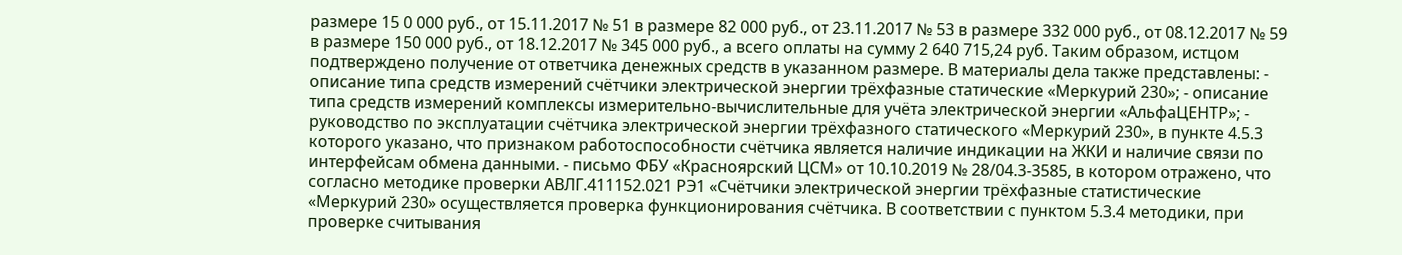размере 15 0 000 руб., от 15.11.2017 № 51 в размере 82 000 руб., от 23.11.2017 № 53 в размере 332 000 руб., от 08.12.2017 № 59 в размере 150 000 руб., от 18.12.2017 № 345 000 руб., а всего оплаты на сумму 2 640 715,24 руб. Таким образом, истцом подтверждено получение от ответчика денежных средств в указанном размере. В материалы дела также представлены: - описание типа средств измерений счётчики электрической энергии трёхфазные статические «Меркурий 230»; - описание типа средств измерений комплексы измерительно-вычислительные для учёта электрической энергии «АльфаЦЕНТР»; - руководство по эксплуатации счётчика электрической энергии трёхфазного статического «Меркурий 230», в пункте 4.5.3 которого указано, что признаком работоспособности счётчика является наличие индикации на ЖКИ и наличие связи по интерфейсам обмена данными. - письмо ФБУ «Красноярский ЦСМ» от 10.10.2019 № 28/04.3-3585, в котором отражено, что согласно методике проверки АВЛГ.411152.021 РЭ1 «Счётчики электрической энергии трёхфазные статистические «Меркурий 230» осуществляется проверка функционирования счётчика. В соответствии с пунктом 5.3.4 методики, при проверке считывания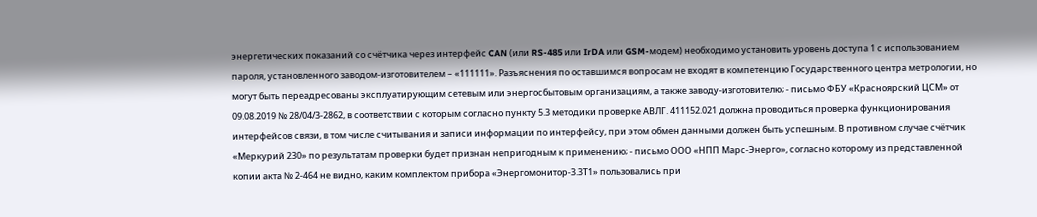энергетических показаний со счётчика через интерфейс CAN (или RS-485 или IrDA или GSM-модем) необходимо установить уровень доступа 1 с использованием пароля, установленного заводом-изготовителем – «111111». Разъяснения по оставшимся вопросам не входят в компетенцию Государственного центра метрологии, но могут быть переадресованы эксплуатирующим сетевым или энергосбытовым организациям, а также заводу-изготовителю; - письмо ФБУ «Красноярский ЦСМ» от 09.08.2019 № 28/04/3-2862, в соответствии с которым согласно пункту 5.3 методики проверке АВЛГ. 411152.021 должна проводиться проверка функционирования интерфейсов связи, в том числе считывания и записи информации по интерфейсу, при этом обмен данными должен быть успешным. В противном случае счётчик «Меркурий 230» по результатам проверки будет признан непригодным к применению; - письмо ООО «НПП Марс-Энерго», согласно которому из представленной копии акта № 2-464 не видно, каким комплектом прибора «Энергомонитор-3.3Т1» пользовались при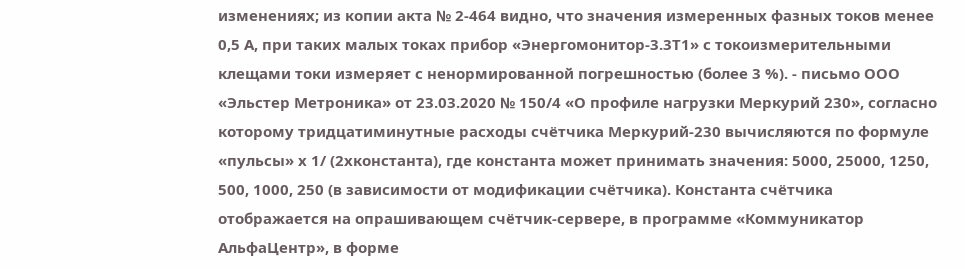изменениях; из копии акта № 2-464 видно, что значения измеренных фазных токов менее 0,5 А, при таких малых токах прибор «Энергомонитор-3.3Т1» с токоизмерительными клещами токи измеряет с ненормированной погрешностью (более 3 %). - письмо ООО «Эльстер Метроника» от 23.03.2020 № 150/4 «О профиле нагрузки Меркурий 230», согласно которому тридцатиминутные расходы счётчика Меркурий-230 вычисляются по формуле «пульсы» х 1/ (2хконстанта), где константа может принимать значения: 5000, 25000, 1250, 500, 1000, 250 (в зависимости от модификации счётчика). Константа счётчика отображается на опрашивающем счётчик-сервере, в программе «Коммуникатор АльфаЦентр», в форме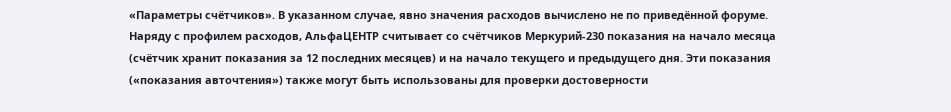«Параметры счётчиков». В указанном случае, явно значения расходов вычислено не по приведённой форуме. Наряду с профилем расходов, АльфаЦЕНТР считывает со счётчиков Меркурий-230 показания на начало месяца (счётчик хранит показания за 12 последних месяцев) и на начало текущего и предыдущего дня. Эти показания («показания авточтения») также могут быть использованы для проверки достоверности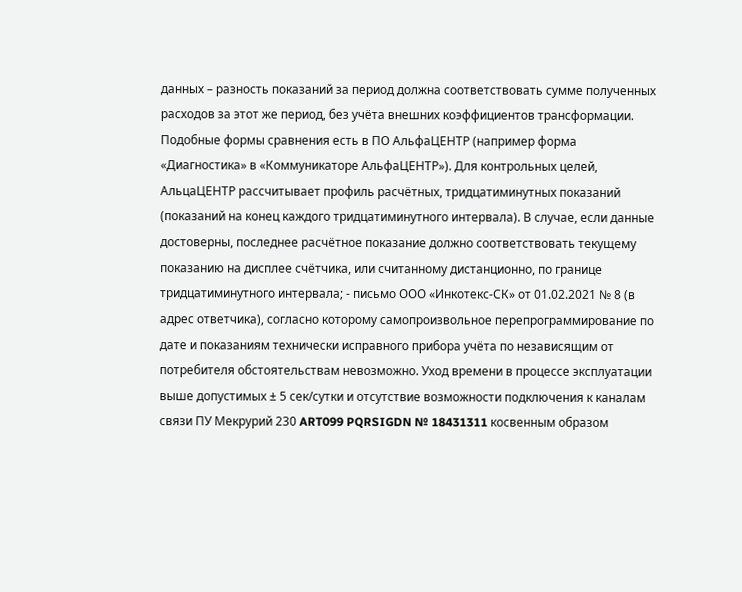данных – разность показаний за период должна соответствовать сумме полученных расходов за этот же период, без учёта внешних коэффициентов трансформации. Подобные формы сравнения есть в ПО АльфаЦЕНТР (например форма «Диагностика» в «Коммуникаторе АльфаЦЕНТР»). Для контрольных целей, АльцаЦЕНТР рассчитывает профиль расчётных, тридцатиминутных показаний (показаний на конец каждого тридцатиминутного интервала). В случае, если данные достоверны, последнее расчётное показание должно соответствовать текущему показанию на дисплее счётчика, или считанному дистанционно, по границе тридцатиминутного интервала; - письмо ООО «Инкотекс-СК» от 01.02.2021 № 8 (в адрес ответчика), согласно которому самопроизвольное перепрограммирование по дате и показаниям технически исправного прибора учёта по независящим от потребителя обстоятельствам невозможно. Уход времени в процессе эксплуатации выше допустимых ± 5 сек/сутки и отсутствие возможности подключения к каналам связи ПУ Мекрурий 230 ART099 PQRSIGDN № 18431311 косвенным образом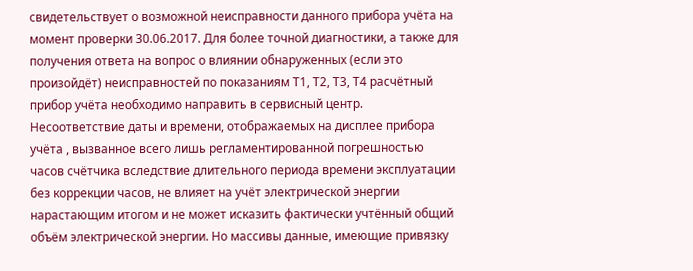свидетельствует о возможной неисправности данного прибора учёта на момент проверки 30.06.2017. Для более точной диагностики, а также для получения ответа на вопрос о влиянии обнаруженных (если это произойдёт) неисправностей по показаниям Т1, Т2, Т3, Т4 расчётный прибор учёта необходимо направить в сервисный центр. Несоответствие даты и времени, отображаемых на дисплее прибора учёта , вызванное всего лишь регламентированной погрешностью часов счётчика вследствие длительного периода времени эксплуатации без коррекции часов, не влияет на учёт электрической энергии нарастающим итогом и не может исказить фактически учтённый общий объём электрической энергии. Но массивы данные, имеющие привязку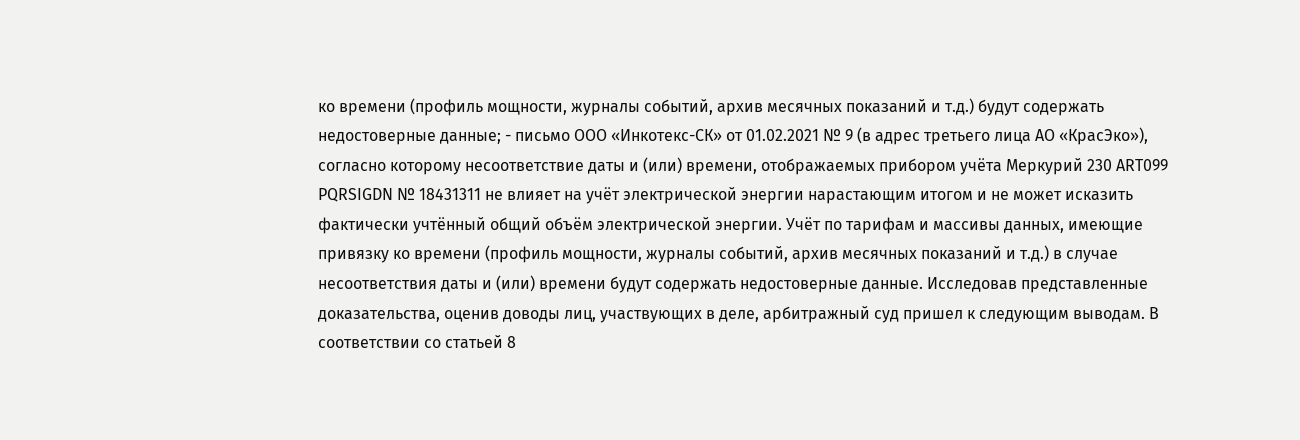ко времени (профиль мощности, журналы событий, архив месячных показаний и т.д.) будут содержать недостоверные данные; - письмо ООО «Инкотекс-СК» от 01.02.2021 № 9 (в адрес третьего лица АО «КрасЭко»), согласно которому несоответствие даты и (или) времени, отображаемых прибором учёта Меркурий 230 ART099 PQRSIGDN № 18431311 не влияет на учёт электрической энергии нарастающим итогом и не может исказить фактически учтённый общий объём электрической энергии. Учёт по тарифам и массивы данных, имеющие привязку ко времени (профиль мощности, журналы событий, архив месячных показаний и т.д.) в случае несоответствия даты и (или) времени будут содержать недостоверные данные. Исследовав представленные доказательства, оценив доводы лиц, участвующих в деле, арбитражный суд пришел к следующим выводам. В соответствии со статьей 8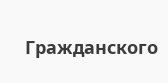Гражданского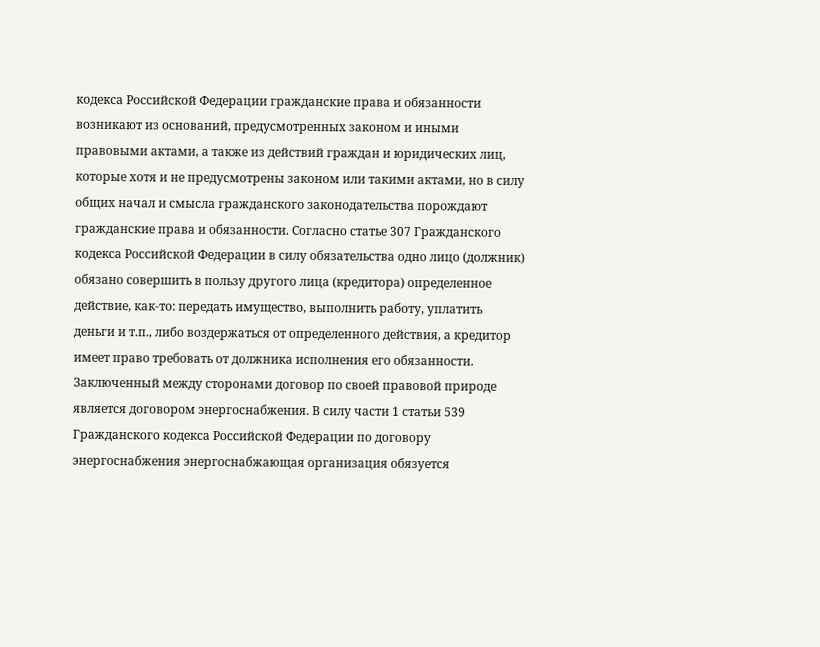кодекса Российской Федерации гражданские права и обязанности возникают из оснований, предусмотренных законом и иными правовыми актами, а также из действий граждан и юридических лиц, которые хотя и не предусмотрены законом или такими актами, но в силу общих начал и смысла гражданского законодательства порождают гражданские права и обязанности. Согласно статье 307 Гражданского кодекса Российской Федерации в силу обязательства одно лицо (должник) обязано совершить в пользу другого лица (кредитора) определенное действие, как-то: передать имущество, выполнить работу, уплатить деньги и т.п., либо воздержаться от определенного действия, а кредитор имеет право требовать от должника исполнения его обязанности. Заключенный между сторонами договор по своей правовой природе является договором энергоснабжения. В силу части 1 статьи 539 Гражданского кодекса Российской Федерации по договору энергоснабжения энергоснабжающая организация обязуется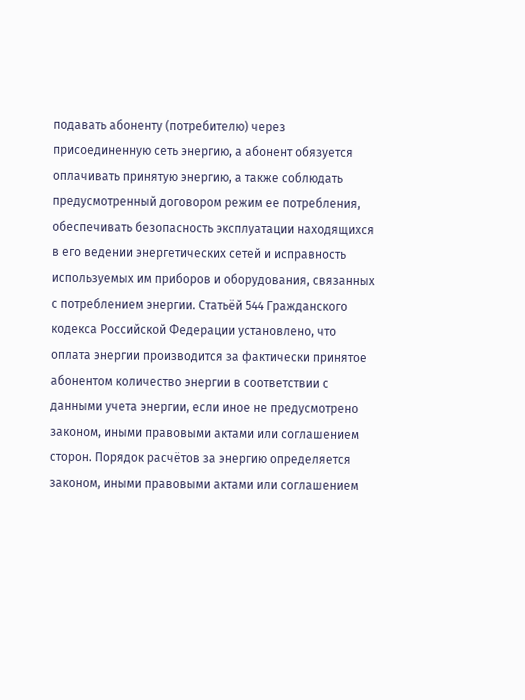подавать абоненту (потребителю) через присоединенную сеть энергию, а абонент обязуется оплачивать принятую энергию, а также соблюдать предусмотренный договором режим ее потребления, обеспечивать безопасность эксплуатации находящихся в его ведении энергетических сетей и исправность используемых им приборов и оборудования, связанных с потреблением энергии. Статьёй 544 Гражданского кодекса Российской Федерации установлено, что оплата энергии производится за фактически принятое абонентом количество энергии в соответствии с данными учета энергии, если иное не предусмотрено законом, иными правовыми актами или соглашением сторон. Порядок расчётов за энергию определяется законом, иными правовыми актами или соглашением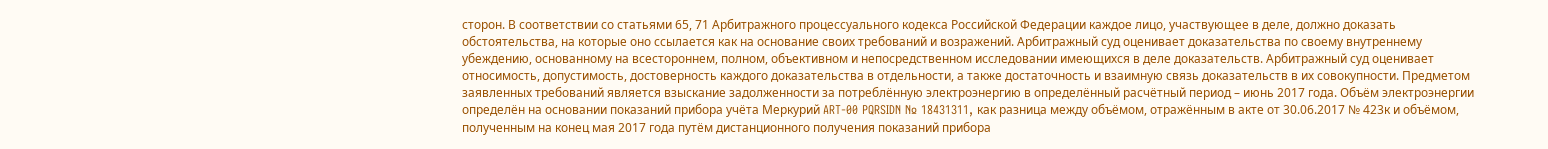сторон. В соответствии со статьями 65, 71 Арбитражного процессуального кодекса Российской Федерации каждое лицо, участвующее в деле, должно доказать обстоятельства, на которые оно ссылается как на основание своих требований и возражений. Арбитражный суд оценивает доказательства по своему внутреннему убеждению, основанному на всестороннем, полном, объективном и непосредственном исследовании имеющихся в деле доказательств. Арбитражный суд оценивает относимость, допустимость, достоверность каждого доказательства в отдельности, а также достаточность и взаимную связь доказательств в их совокупности. Предметом заявленных требований является взыскание задолженности за потреблённую электроэнергию в определённый расчётный период – июнь 2017 года. Объём электроэнергии определён на основании показаний прибора учёта Меркурий ART-00 PQRSIDN № 18431311, как разница между объёмом, отражённым в акте от 30.06.2017 № 423к и объёмом, полученным на конец мая 2017 года путём дистанционного получения показаний прибора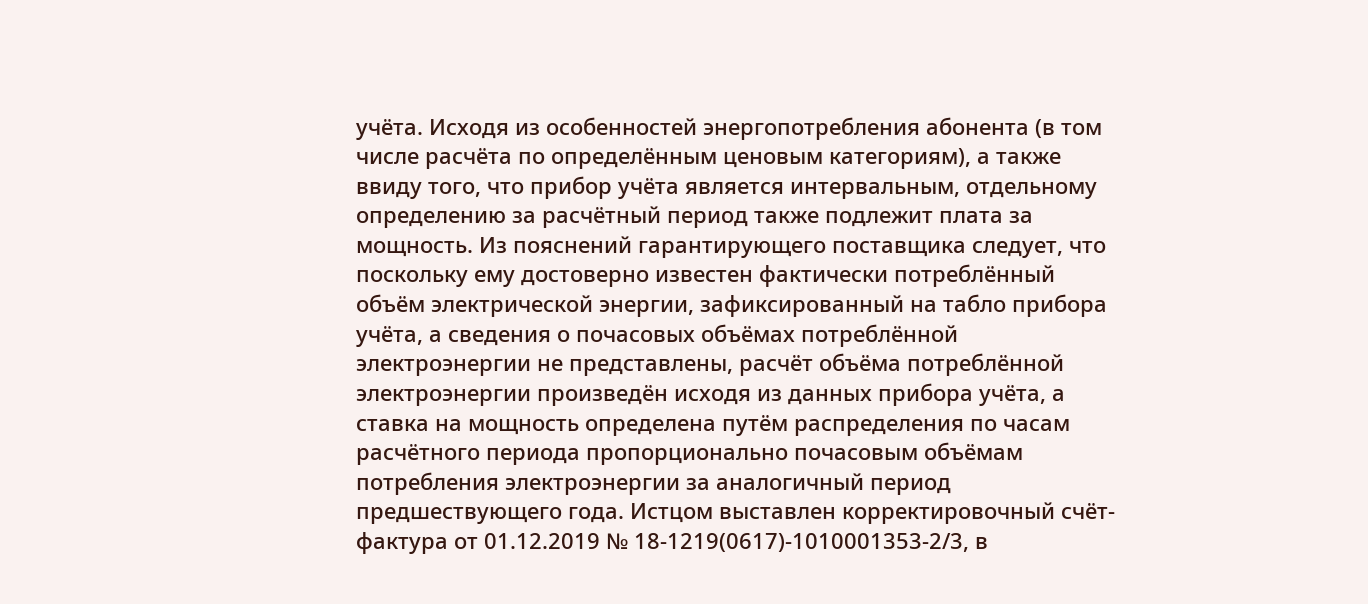учёта. Исходя из особенностей энергопотребления абонента (в том числе расчёта по определённым ценовым категориям), а также ввиду того, что прибор учёта является интервальным, отдельному определению за расчётный период также подлежит плата за мощность. Из пояснений гарантирующего поставщика следует, что поскольку ему достоверно известен фактически потреблённый объём электрической энергии, зафиксированный на табло прибора учёта, а сведения о почасовых объёмах потреблённой электроэнергии не представлены, расчёт объёма потреблённой электроэнергии произведён исходя из данных прибора учёта, а ставка на мощность определена путём распределения по часам расчётного периода пропорционально почасовым объёмам потребления электроэнергии за аналогичный период предшествующего года. Истцом выставлен корректировочный счёт-фактура от 01.12.2019 № 18-1219(0617)-1010001353-2/3, в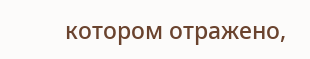котором отражено,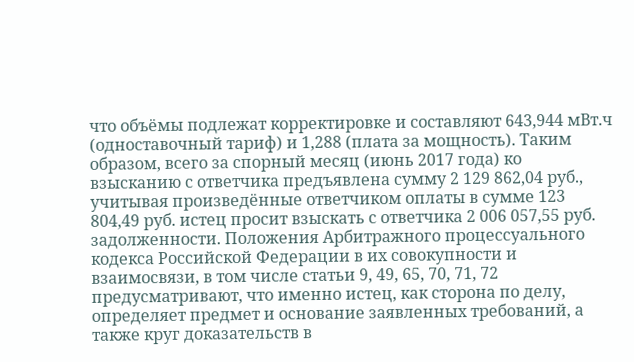что объёмы подлежат корректировке и составляют 643,944 мВт.ч (одноставочный тариф) и 1,288 (плата за мощность). Таким образом, всего за спорный месяц (июнь 2017 года) ко взысканию с ответчика предъявлена сумму 2 129 862,04 руб., учитывая произведённые ответчиком оплаты в сумме 123 804,49 руб. истец просит взыскать с ответчика 2 006 057,55 руб. задолженности. Положения Арбитражного процессуального кодекса Российской Федерации в их совокупности и взаимосвязи, в том числе статьи 9, 49, 65, 70, 71, 72 предусматривают, что именно истец, как сторона по делу, определяет предмет и основание заявленных требований, а также круг доказательств в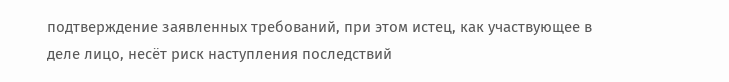подтверждение заявленных требований, при этом истец, как участвующее в деле лицо, несёт риск наступления последствий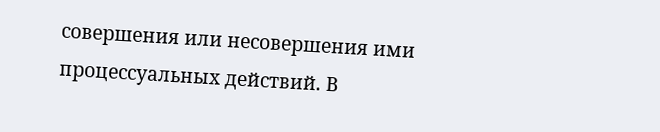совершения или несовершения ими процессуальных действий. В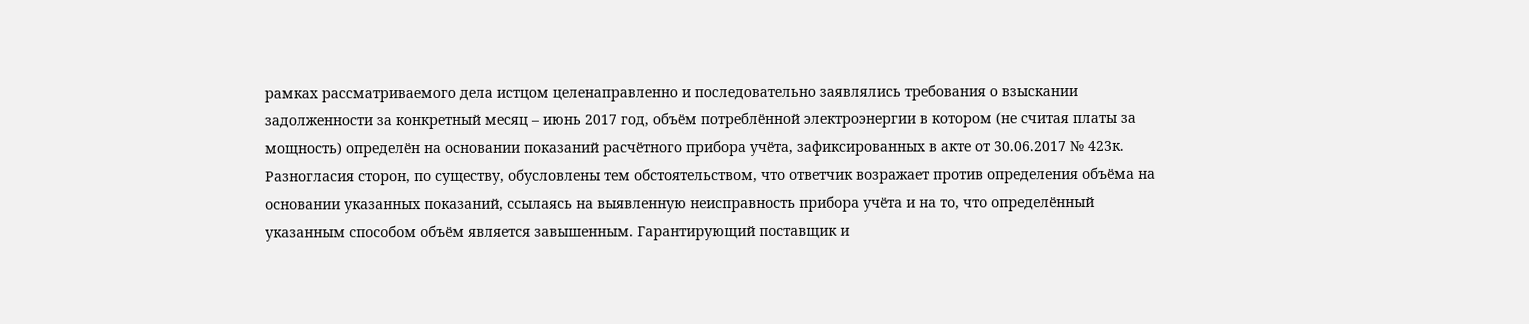рамках рассматриваемого дела истцом целенаправленно и последовательно заявлялись требования о взыскании задолженности за конкретный месяц – июнь 2017 год, объём потреблённой электроэнергии в котором (не считая платы за мощность) определён на основании показаний расчётного прибора учёта, зафиксированных в акте от 30.06.2017 № 423к. Разногласия сторон, по существу, обусловлены тем обстоятельством, что ответчик возражает против определения объёма на основании указанных показаний, ссылаясь на выявленную неисправность прибора учёта и на то, что определённый указанным способом объём является завышенным. Гарантирующий поставщик и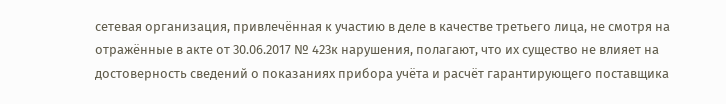сетевая организация, привлечённая к участию в деле в качестве третьего лица, не смотря на отражённые в акте от 30.06.2017 № 423к нарушения, полагают, что их существо не влияет на достоверность сведений о показаниях прибора учёта и расчёт гарантирующего поставщика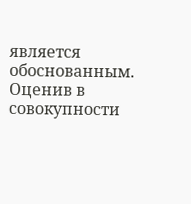является обоснованным. Оценив в совокупности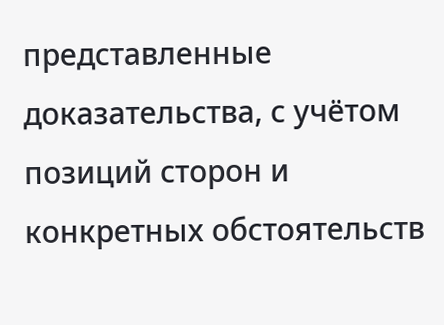представленные доказательства, с учётом позиций сторон и конкретных обстоятельств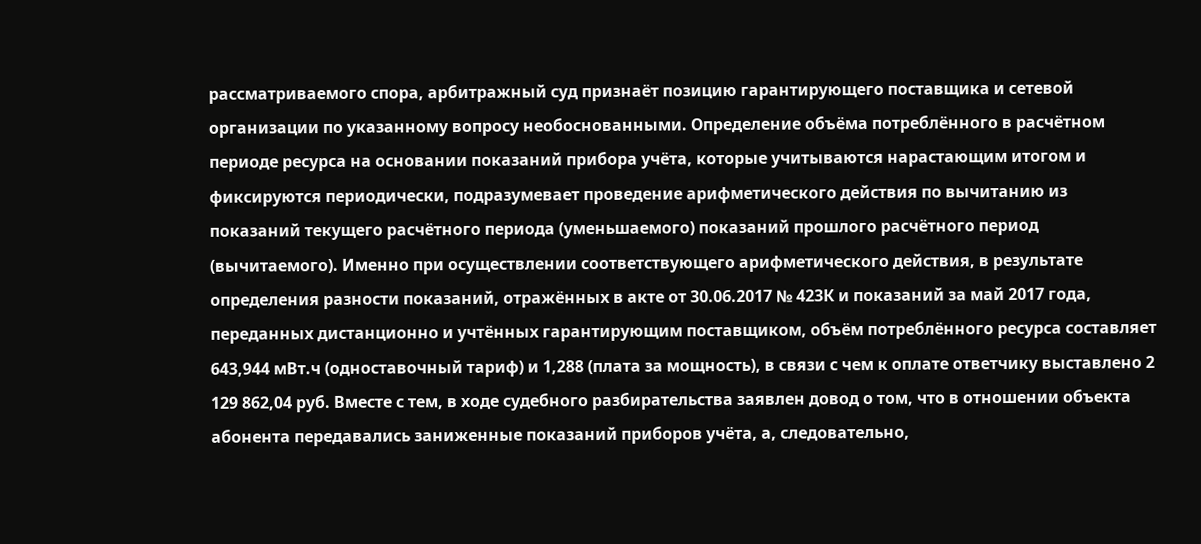рассматриваемого спора, арбитражный суд признаёт позицию гарантирующего поставщика и сетевой организации по указанному вопросу необоснованными. Определение объёма потреблённого в расчётном периоде ресурса на основании показаний прибора учёта, которые учитываются нарастающим итогом и фиксируются периодически, подразумевает проведение арифметического действия по вычитанию из показаний текущего расчётного периода (уменьшаемого) показаний прошлого расчётного период (вычитаемого). Именно при осуществлении соответствующего арифметического действия, в результате определения разности показаний, отражённых в акте от 30.06.2017 № 423К и показаний за май 2017 года, переданных дистанционно и учтённых гарантирующим поставщиком, объём потреблённого ресурса составляет 643,944 мВт.ч (одноставочный тариф) и 1,288 (плата за мощность), в связи с чем к оплате ответчику выставлено 2 129 862,04 руб. Вместе с тем, в ходе судебного разбирательства заявлен довод о том, что в отношении объекта абонента передавались заниженные показаний приборов учёта, а, следовательно,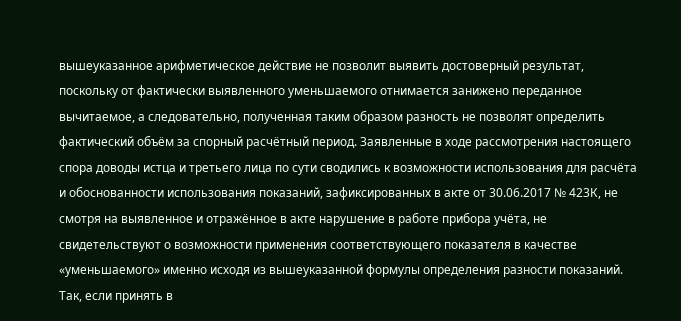вышеуказанное арифметическое действие не позволит выявить достоверный результат, поскольку от фактически выявленного уменьшаемого отнимается занижено переданное вычитаемое, а следовательно, полученная таким образом разность не позволят определить фактический объём за спорный расчётный период. Заявленные в ходе рассмотрения настоящего спора доводы истца и третьего лица по сути сводились к возможности использования для расчёта и обоснованности использования показаний, зафиксированных в акте от 30.06.2017 № 423К, не смотря на выявленное и отражённое в акте нарушение в работе прибора учёта, не свидетельствуют о возможности применения соответствующего показателя в качестве «уменьшаемого» именно исходя из вышеуказанной формулы определения разности показаний. Так, если принять в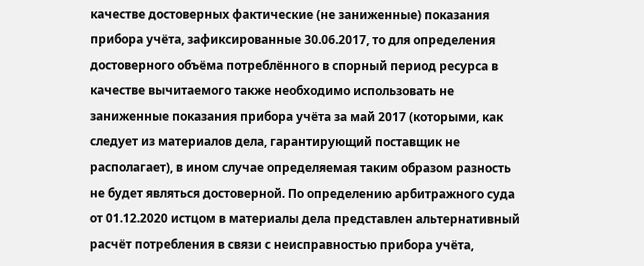качестве достоверных фактические (не заниженные) показания прибора учёта, зафиксированные 30.06.2017, то для определения достоверного объёма потреблённого в спорный период ресурса в качестве вычитаемого также необходимо использовать не заниженные показания прибора учёта за май 2017 (которыми, как следует из материалов дела, гарантирующий поставщик не располагает), в ином случае определяемая таким образом разность не будет являться достоверной. По определению арбитражного суда от 01.12.2020 истцом в материалы дела представлен альтернативный расчёт потребления в связи с неисправностью прибора учёта,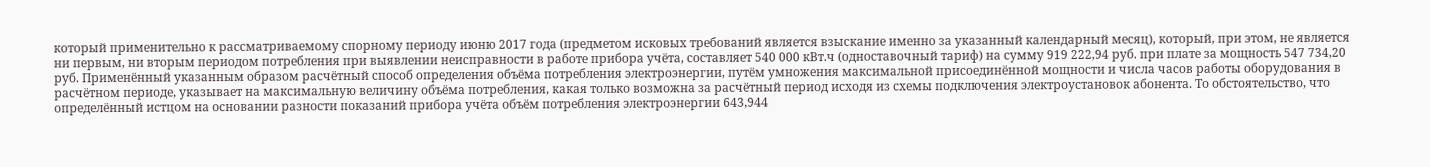который применительно к рассматриваемому спорному периоду июню 2017 года (предметом исковых требований является взыскание именно за указанный календарный месяц), который, при этом, не является ни первым, ни вторым периодом потребления при выявлении неисправности в работе прибора учёта, составляет 540 000 кВт.ч (одноставочный тариф) на сумму 919 222,94 руб. при плате за мощность 547 734,20 руб. Применённый указанным образом расчётный способ определения объёма потребления электроэнергии, путём умножения максимальной присоединённой мощности и числа часов работы оборудования в расчётном периоде, указывает на максимальную величину объёма потребления, какая только возможна за расчётный период исходя из схемы подключения электроустановок абонента. То обстоятельство, что определённый истцом на основании разности показаний прибора учёта объём потребления электроэнергии 643,944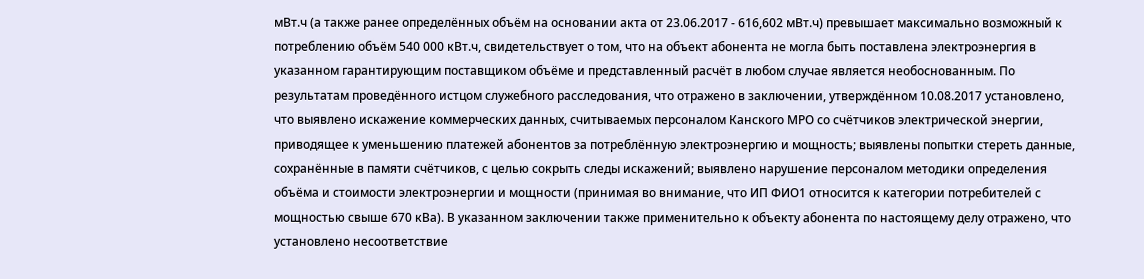мВт.ч (а также ранее определённых объём на основании акта от 23.06.2017 - 616,602 мВт.ч) превышает максимально возможный к потреблению объём 540 000 кВт.ч, свидетельствует о том, что на объект абонента не могла быть поставлена электроэнергия в указанном гарантирующим поставщиком объёме и представленный расчёт в любом случае является необоснованным. По результатам проведённого истцом служебного расследования, что отражено в заключении, утверждённом 10.08.2017 установлено, что выявлено искажение коммерческих данных, считываемых персоналом Канского МРО со счётчиков электрической энергии, приводящее к уменьшению платежей абонентов за потреблённую электроэнергию и мощность; выявлены попытки стереть данные, сохранённые в памяти счётчиков, с целью сокрыть следы искажений; выявлено нарушение персоналом методики определения объёма и стоимости электроэнергии и мощности (принимая во внимание, что ИП ФИО1 относится к категории потребителей с мощностью свыше 670 кВа). В указанном заключении также применительно к объекту абонента по настоящему делу отражено, что установлено несоответствие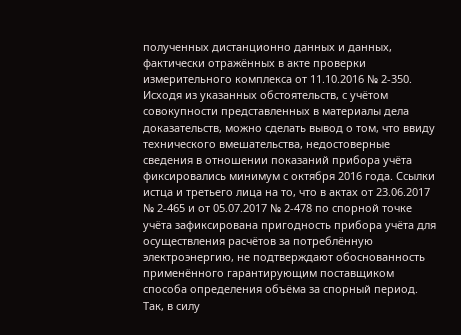полученных дистанционно данных и данных, фактически отражённых в акте проверки измерительного комплекса от 11.10.2016 № 2-350. Исходя из указанных обстоятельств, с учётом совокупности представленных в материалы дела доказательств, можно сделать вывод о том, что ввиду технического вмешательства, недостоверные сведения в отношении показаний прибора учёта фиксировались минимум с октября 2016 года. Ссылки истца и третьего лица на то, что в актах от 23.06.2017 № 2-465 и от 05.07.2017 № 2-478 по спорной точке учёта зафиксирована пригодность прибора учёта для осуществления расчётов за потреблённую электроэнергию, не подтверждают обоснованность применённого гарантирующим поставщиком способа определения объёма за спорный период. Так, в силу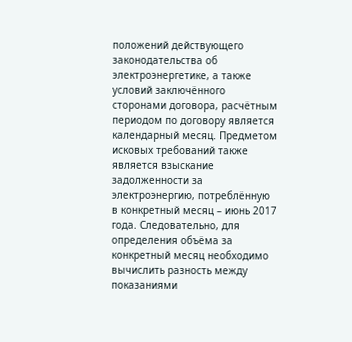положений действующего законодательства об электроэнергетике, а также условий заключённого сторонами договора, расчётным периодом по договору является календарный месяц. Предметом исковых требований также является взыскание задолженности за электроэнергию, потреблённую в конкретный месяц – июнь 2017 года. Следовательно, для определения объёма за конкретный месяц необходимо вычислить разность между показаниями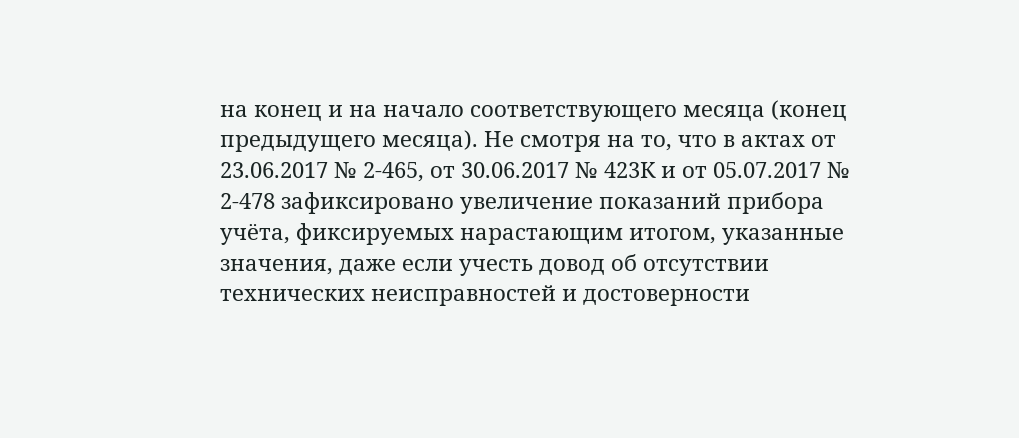на конец и на начало соответствующего месяца (конец предыдущего месяца). Не смотря на то, что в актах от 23.06.2017 № 2-465, от 30.06.2017 № 423К и от 05.07.2017 № 2-478 зафиксировано увеличение показаний прибора учёта, фиксируемых нарастающим итогом, указанные значения, даже если учесть довод об отсутствии технических неисправностей и достоверности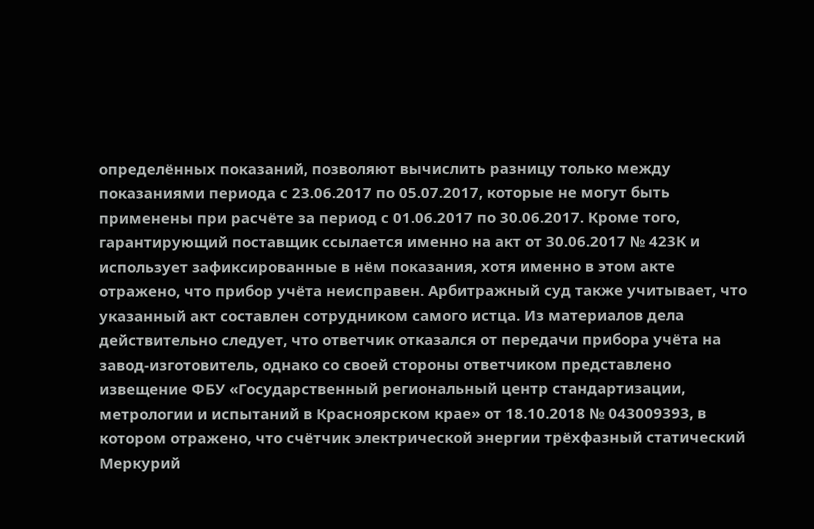определённых показаний, позволяют вычислить разницу только между показаниями периода с 23.06.2017 по 05.07.2017, которые не могут быть применены при расчёте за период с 01.06.2017 по 30.06.2017. Кроме того, гарантирующий поставщик ссылается именно на акт от 30.06.2017 № 423К и использует зафиксированные в нём показания, хотя именно в этом акте отражено, что прибор учёта неисправен. Арбитражный суд также учитывает, что указанный акт составлен сотрудником самого истца. Из материалов дела действительно следует, что ответчик отказался от передачи прибора учёта на завод-изготовитель, однако со своей стороны ответчиком представлено извещение ФБУ «Государственный региональный центр стандартизации, метрологии и испытаний в Красноярском крае» от 18.10.2018 № 043009393, в котором отражено, что счётчик электрической энергии трёхфазный статический Меркурий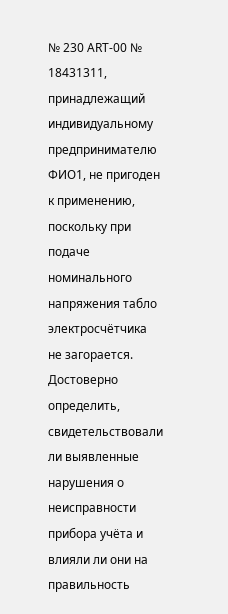№ 230 АRT-00 № 18431311, принадлежащий индивидуальному предпринимателю ФИО1, не пригоден к применению, поскольку при подаче номинального напряжения табло электросчётчика не загорается. Достоверно определить, свидетельствовали ли выявленные нарушения о неисправности прибора учёта и влияли ли они на правильность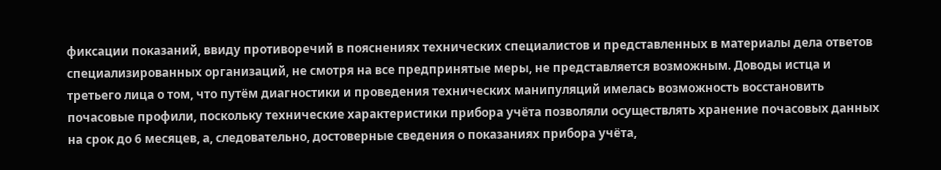фиксации показаний, ввиду противоречий в пояснениях технических специалистов и представленных в материалы дела ответов специализированных организаций, не смотря на все предпринятые меры, не представляется возможным. Доводы истца и третьего лица о том, что путём диагностики и проведения технических манипуляций имелась возможность восстановить почасовые профили, поскольку технические характеристики прибора учёта позволяли осуществлять хранение почасовых данных на срок до 6 месяцев, а, следовательно, достоверные сведения о показаниях прибора учёта,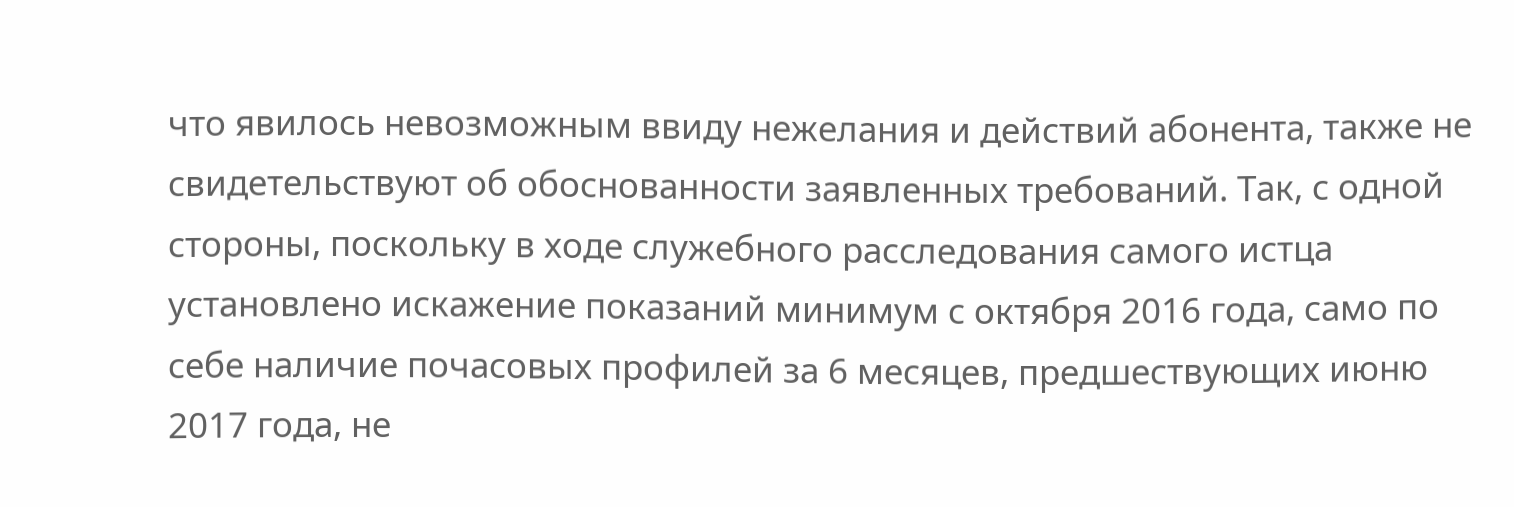что явилось невозможным ввиду нежелания и действий абонента, также не свидетельствуют об обоснованности заявленных требований. Так, с одной стороны, поскольку в ходе служебного расследования самого истца установлено искажение показаний минимум с октября 2016 года, само по себе наличие почасовых профилей за 6 месяцев, предшествующих июню 2017 года, не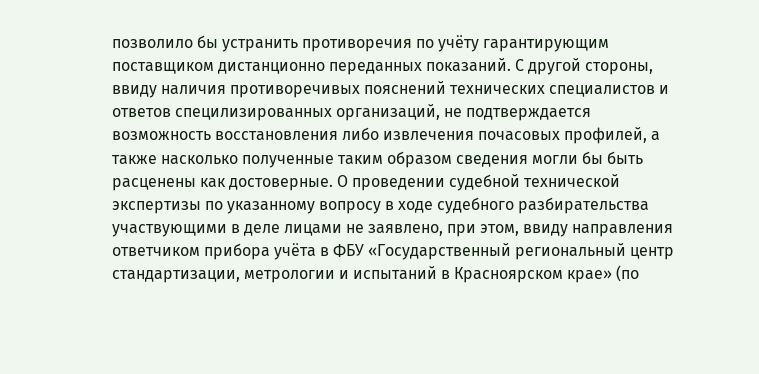позволило бы устранить противоречия по учёту гарантирующим поставщиком дистанционно переданных показаний. С другой стороны, ввиду наличия противоречивых пояснений технических специалистов и ответов специлизированных организаций, не подтверждается возможность восстановления либо извлечения почасовых профилей, а также насколько полученные таким образом сведения могли бы быть расценены как достоверные. О проведении судебной технической экспертизы по указанному вопросу в ходе судебного разбирательства участвующими в деле лицами не заявлено, при этом, ввиду направления ответчиком прибора учёта в ФБУ «Государственный региональный центр стандартизации, метрологии и испытаний в Красноярском крае» (по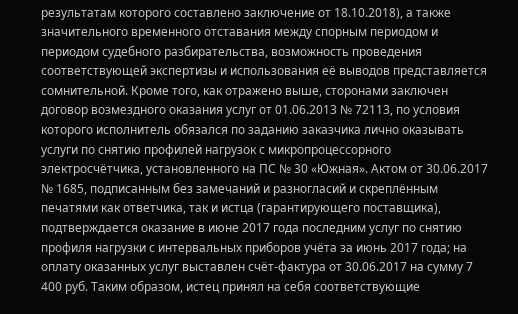результатам которого составлено заключение от 18.10.2018), а также значительного временного отставания между спорным периодом и периодом судебного разбирательства, возможность проведения соответствующей экспертизы и использования её выводов представляется сомнительной. Кроме того, как отражено выше, сторонами заключен договор возмездного оказания услуг от 01.06.2013 № 72113, по условия которого исполнитель обязался по заданию заказчика лично оказывать услуги по снятию профилей нагрузок с микропроцессорного электросчётчика, установленного на ПС № 30 «Южная». Актом от 30.06.2017 № 1685, подписанным без замечаний и разногласий и скреплённым печатями как ответчика, так и истца (гарантирующего поставщика), подтверждается оказание в июне 2017 года последним услуг по снятию профиля нагрузки с интервальных приборов учёта за июнь 2017 года; на оплату оказанных услуг выставлен счёт-фактура от 30.06.2017 на сумму 7 400 руб. Таким образом, истец принял на себя соответствующие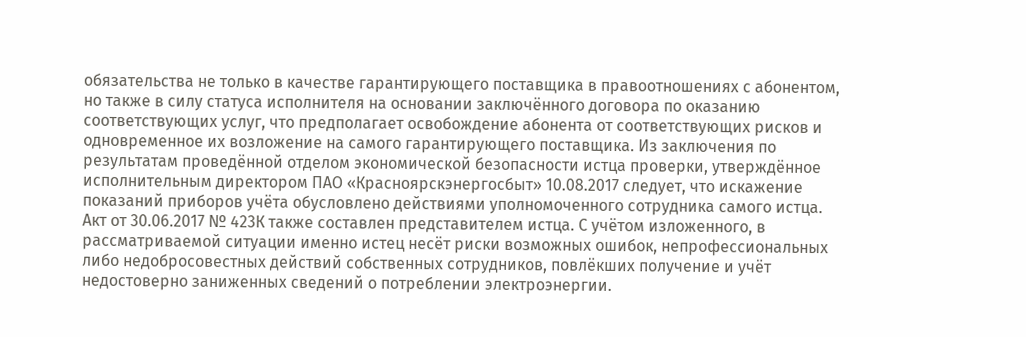обязательства не только в качестве гарантирующего поставщика в правоотношениях с абонентом, но также в силу статуса исполнителя на основании заключённого договора по оказанию соответствующих услуг, что предполагает освобождение абонента от соответствующих рисков и одновременное их возложение на самого гарантирующего поставщика. Из заключения по результатам проведённой отделом экономической безопасности истца проверки, утверждённое исполнительным директором ПАО «Красноярскэнергосбыт» 10.08.2017 следует, что искажение показаний приборов учёта обусловлено действиями уполномоченного сотрудника самого истца. Акт от 30.06.2017 № 423К также составлен представителем истца. С учётом изложенного, в рассматриваемой ситуации именно истец несёт риски возможных ошибок, непрофессиональных либо недобросовестных действий собственных сотрудников, повлёкших получение и учёт недостоверно заниженных сведений о потреблении электроэнергии.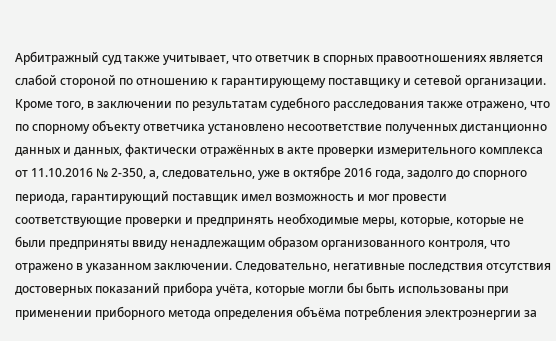Арбитражный суд также учитывает, что ответчик в спорных правоотношениях является слабой стороной по отношению к гарантирующему поставщику и сетевой организации. Кроме того, в заключении по результатам судебного расследования также отражено, что по спорному объекту ответчика установлено несоответствие полученных дистанционно данных и данных, фактически отражённых в акте проверки измерительного комплекса от 11.10.2016 № 2-350, а, следовательно, уже в октябре 2016 года, задолго до спорного периода, гарантирующий поставщик имел возможность и мог провести соответствующие проверки и предпринять необходимые меры, которые, которые не были предприняты ввиду ненадлежащим образом организованного контроля, что отражено в указанном заключении. Следовательно, негативные последствия отсутствия достоверных показаний прибора учёта, которые могли бы быть использованы при применении приборного метода определения объёма потребления электроэнергии за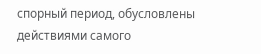спорный период, обусловлены действиями самого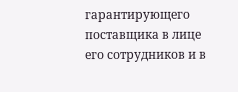гарантирующего поставщика в лице его сотрудников и в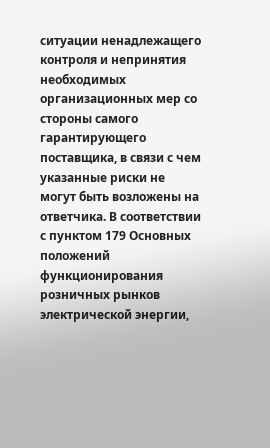ситуации ненадлежащего контроля и непринятия необходимых организационных мер со стороны самого гарантирующего поставщика, в связи с чем указанные риски не могут быть возложены на ответчика. В соответствии с пунктом 179 Основных положений функционирования розничных рынков электрической энергии,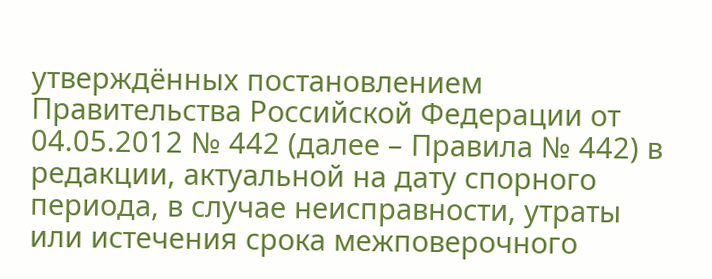утверждённых постановлением Правительства Российской Федерации от 04.05.2012 № 442 (далее – Правила № 442) в редакции, актуальной на дату спорного периода, в случае неисправности, утраты или истечения срока межповерочного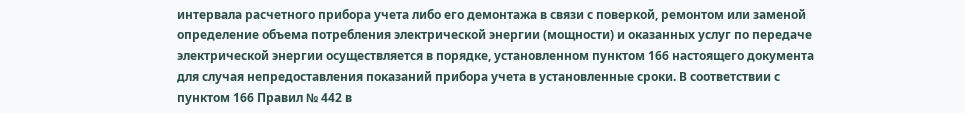интервала расчетного прибора учета либо его демонтажа в связи с поверкой, ремонтом или заменой определение объема потребления электрической энергии (мощности) и оказанных услуг по передаче электрической энергии осуществляется в порядке, установленном пунктом 166 настоящего документа для случая непредоставления показаний прибора учета в установленные сроки. В соответствии с пунктом 166 Правил № 442 в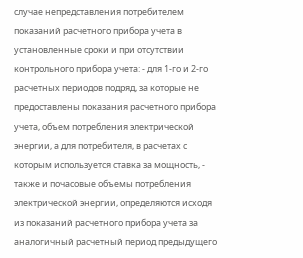случае непредставления потребителем показаний расчетного прибора учета в установленные сроки и при отсутствии контрольного прибора учета: - для 1-го и 2-го расчетных периодов подряд, за которые не предоставлены показания расчетного прибора учета, объем потребления электрической энергии, а для потребителя, в расчетах с которым используется ставка за мощность, - также и почасовые объемы потребления электрической энергии, определяются исходя из показаний расчетного прибора учета за аналогичный расчетный период предыдущего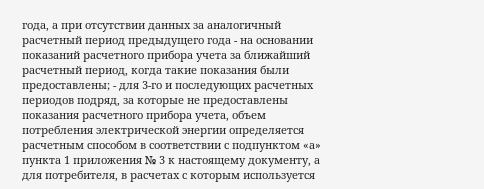года, а при отсутствии данных за аналогичный расчетный период предыдущего года - на основании показаний расчетного прибора учета за ближайший расчетный период, когда такие показания были предоставлены; - для 3-го и последующих расчетных периодов подряд, за которые не предоставлены показания расчетного прибора учета, объем потребления электрической энергии определяется расчетным способом в соответствии с подпунктом «а» пункта 1 приложения № 3 к настоящему документу, а для потребителя, в расчетах с которым используется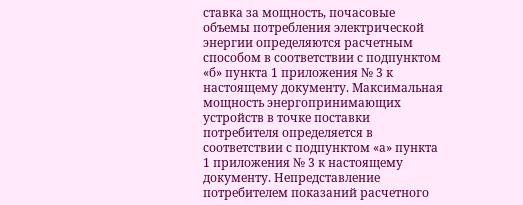ставка за мощность, почасовые объемы потребления электрической энергии определяются расчетным способом в соответствии с подпунктом «б» пункта 1 приложения № 3 к настоящему документу. Максимальная мощность энергопринимающих устройств в точке поставки потребителя определяется в соответствии с подпунктом «а» пункта 1 приложения № 3 к настоящему документу. Непредставление потребителем показаний расчетного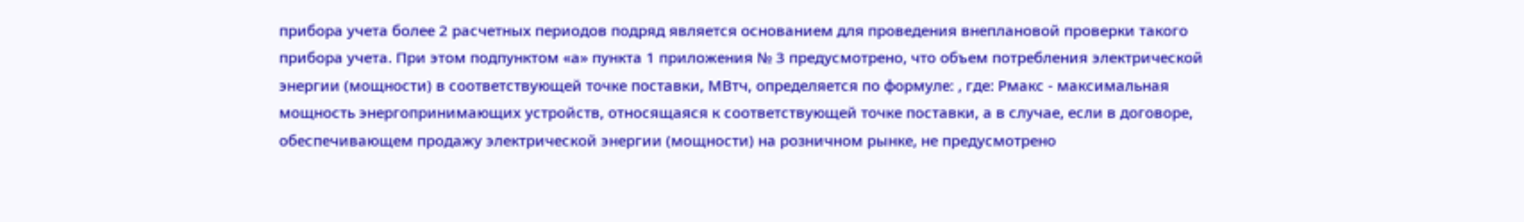прибора учета более 2 расчетных периодов подряд является основанием для проведения внеплановой проверки такого прибора учета. При этом подпунктом «а» пункта 1 приложения № 3 предусмотрено, что объем потребления электрической энергии (мощности) в соответствующей точке поставки, МВтч, определяется по формуле: , где: Pмакс - максимальная мощность энергопринимающих устройств, относящаяся к соответствующей точке поставки, а в случае, если в договоре, обеспечивающем продажу электрической энергии (мощности) на розничном рынке, не предусмотрено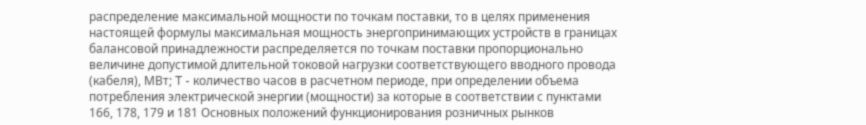распределение максимальной мощности по точкам поставки, то в целях применения настоящей формулы максимальная мощность энергопринимающих устройств в границах балансовой принадлежности распределяется по точкам поставки пропорционально величине допустимой длительной токовой нагрузки соответствующего вводного провода (кабеля), МВт; T - количество часов в расчетном периоде, при определении объема потребления электрической энергии (мощности) за которые в соответствии с пунктами 166, 178, 179 и 181 Основных положений функционирования розничных рынков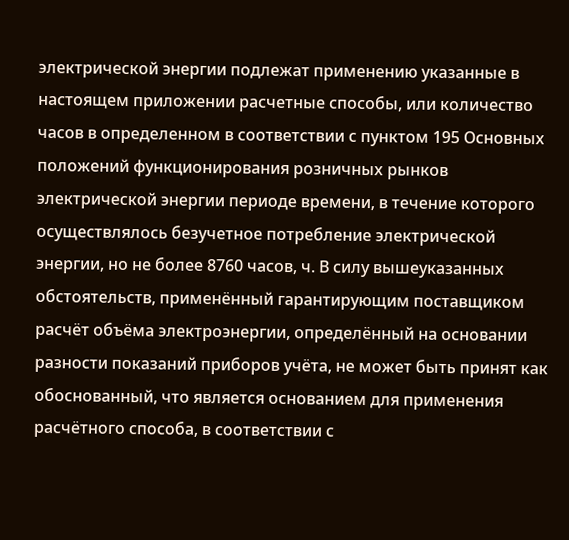электрической энергии подлежат применению указанные в настоящем приложении расчетные способы, или количество часов в определенном в соответствии с пунктом 195 Основных положений функционирования розничных рынков электрической энергии периоде времени, в течение которого осуществлялось безучетное потребление электрической энергии, но не более 8760 часов, ч. В силу вышеуказанных обстоятельств, применённый гарантирующим поставщиком расчёт объёма электроэнергии, определённый на основании разности показаний приборов учёта, не может быть принят как обоснованный, что является основанием для применения расчётного способа, в соответствии с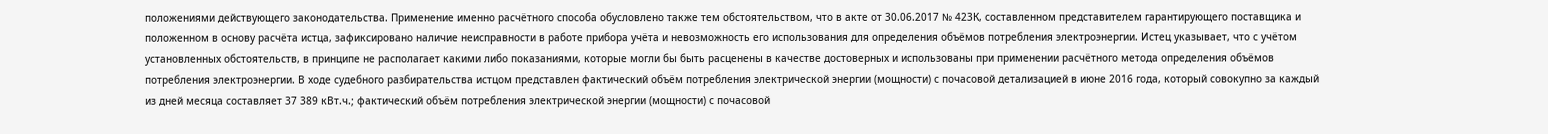положениями действующего законодательства. Применение именно расчётного способа обусловлено также тем обстоятельством, что в акте от 30.06.2017 № 423К, составленном представителем гарантирующего поставщика и положенном в основу расчёта истца, зафиксировано наличие неисправности в работе прибора учёта и невозможность его использования для определения объёмов потребления электроэнергии. Истец указывает, что с учётом установленных обстоятельств, в принципе не располагает какими либо показаниями, которые могли бы быть расценены в качестве достоверных и использованы при применении расчётного метода определения объёмов потребления электроэнергии. В ходе судебного разбирательства истцом представлен фактический объём потребления электрической энергии (мощности) с почасовой детализацией в июне 2016 года, который совокупно за каждый из дней месяца составляет 37 389 кВт.ч.; фактический объём потребления электрической энергии (мощности) с почасовой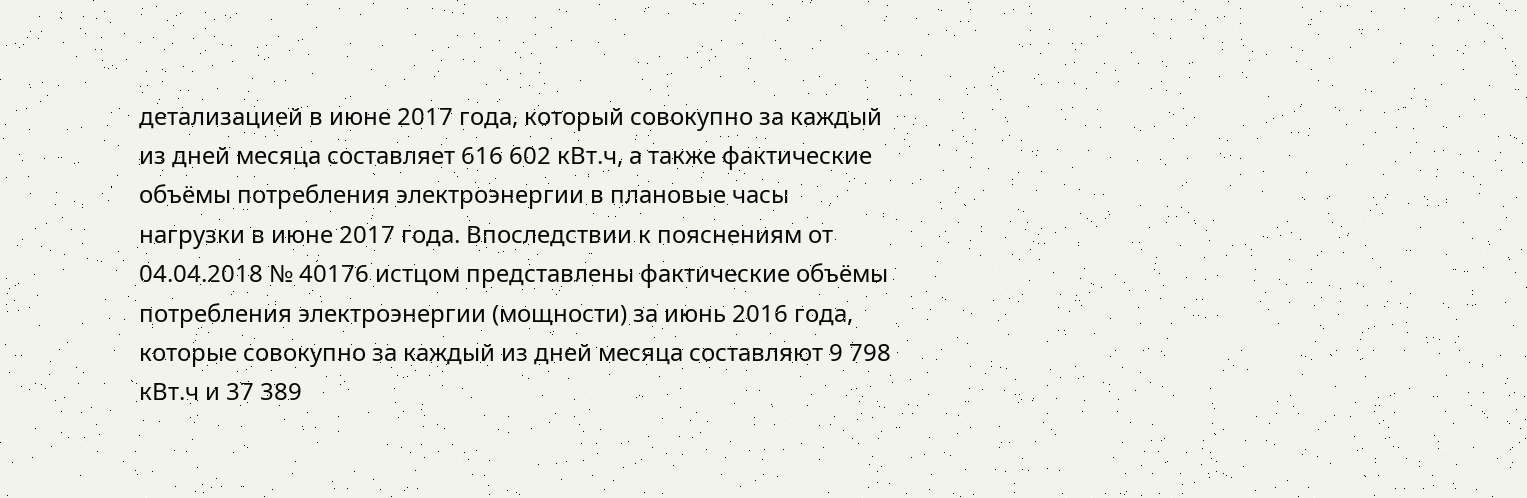детализацией в июне 2017 года, который совокупно за каждый из дней месяца составляет 616 602 кВт.ч, а также фактические объёмы потребления электроэнергии в плановые часы нагрузки в июне 2017 года. Впоследствии к пояснениям от 04.04.2018 № 40176 истцом представлены фактические объёмы потребления электроэнергии (мощности) за июнь 2016 года, которые совокупно за каждый из дней месяца составляют 9 798 кВт.ч и 37 389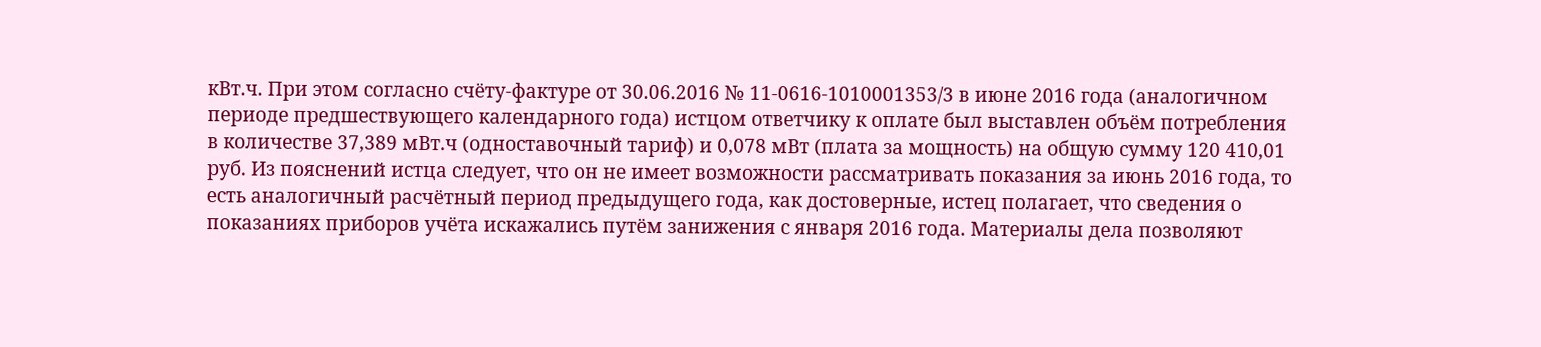кВт.ч. При этом согласно счёту-фактуре от 30.06.2016 № 11-0616-1010001353/3 в июне 2016 года (аналогичном периоде предшествующего календарного года) истцом ответчику к оплате был выставлен объём потребления в количестве 37,389 мВт.ч (одноставочный тариф) и 0,078 мВт (плата за мощность) на общую сумму 120 410,01 руб. Из пояснений истца следует, что он не имеет возможности рассматривать показания за июнь 2016 года, то есть аналогичный расчётный период предыдущего года, как достоверные, истец полагает, что сведения о показаниях приборов учёта искажались путём занижения с января 2016 года. Материалы дела позволяют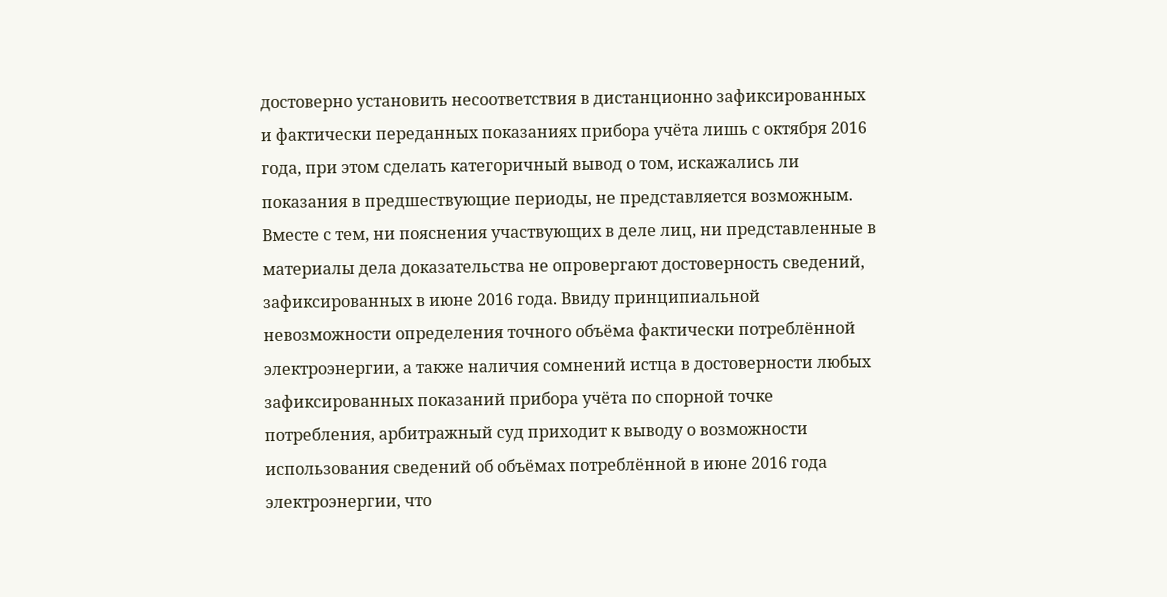достоверно установить несоответствия в дистанционно зафиксированных и фактически переданных показаниях прибора учёта лишь с октября 2016 года, при этом сделать категоричный вывод о том, искажались ли показания в предшествующие периоды, не представляется возможным. Вместе с тем, ни пояснения участвующих в деле лиц, ни представленные в материалы дела доказательства не опровергают достоверность сведений, зафиксированных в июне 2016 года. Ввиду принципиальной невозможности определения точного объёма фактически потреблённой электроэнергии, а также наличия сомнений истца в достоверности любых зафиксированных показаний прибора учёта по спорной точке потребления, арбитражный суд приходит к выводу о возможности использования сведений об объёмах потреблённой в июне 2016 года электроэнергии, что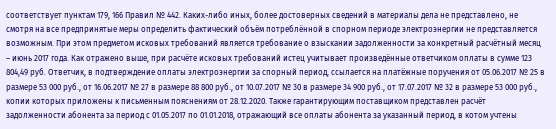соответствует пунктам 179, 166 Правил № 442. Каких-либо иных, более достоверных сведений в материалы дела не представлено, не смотря на все предпринятые меры определить фактический объём потреблённой в спорном периоде электроэнергии не представляется возможным. При этом предметом исковых требований является требование о взыскании задолженности за конкретный расчётный месяц – июнь 2017 года. Как отражено выше, при расчёте исковых требований истец учитывает произведённые ответчиком оплаты в сумме 123 804,49 руб. Ответчик, в подтверждение оплаты электроэнергии за спорный период, ссылается на платёжные поручения от 05.06.2017 № 25 в размере 53 000 руб., от 16.06.2017 № 27 в размере 88 800 руб., от 10.07.2017 № 30 в размере 34 900 руб., от 17.07.2017 № 32 в размере 53 000 руб., копии которых приложены к письменным пояснениям от 28.12.2020. Также гарантирующим поставщиком представлен расчёт задолженности абонента за период с 01.05.2017 по 01.01.2018, отражающий все оплаты абонента за указанный период, в котом учтены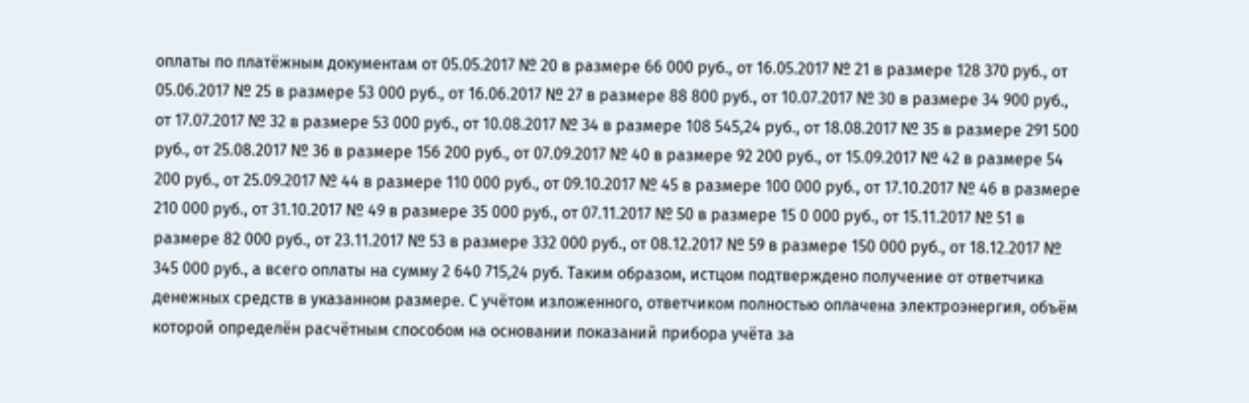оплаты по платёжным документам от 05.05.2017 № 20 в размере 66 000 руб., от 16.05.2017 № 21 в размере 128 370 руб., от 05.06.2017 № 25 в размере 53 000 руб., от 16.06.2017 № 27 в размере 88 800 руб., от 10.07.2017 № 30 в размере 34 900 руб., от 17.07.2017 № 32 в размере 53 000 руб., от 10.08.2017 № 34 в размере 108 545,24 руб., от 18.08.2017 № 35 в размере 291 500 руб., от 25.08.2017 № 36 в размере 156 200 руб., от 07.09.2017 № 40 в размере 92 200 руб., от 15.09.2017 № 42 в размере 54 200 руб., от 25.09.2017 № 44 в размере 110 000 руб., от 09.10.2017 № 45 в размере 100 000 руб., от 17.10.2017 № 46 в размере 210 000 руб., от 31.10.2017 № 49 в размере 35 000 руб., от 07.11.2017 № 50 в размере 15 0 000 руб., от 15.11.2017 № 51 в размере 82 000 руб., от 23.11.2017 № 53 в размере 332 000 руб., от 08.12.2017 № 59 в размере 150 000 руб., от 18.12.2017 № 345 000 руб., а всего оплаты на сумму 2 640 715,24 руб. Таким образом, истцом подтверждено получение от ответчика денежных средств в указанном размере. С учётом изложенного, ответчиком полностью оплачена электроэнергия, объём которой определён расчётным способом на основании показаний прибора учёта за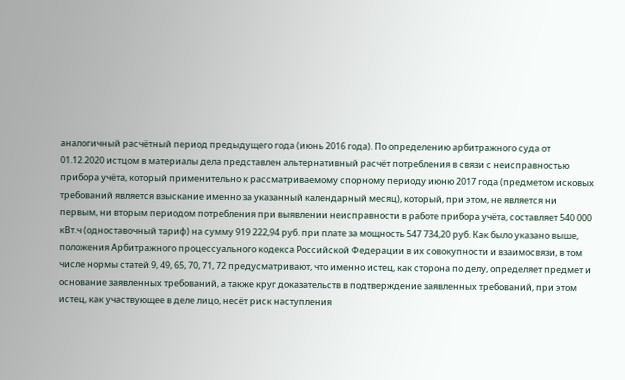аналогичный расчётный период предыдущего года (июнь 2016 года). По определению арбитражного суда от 01.12.2020 истцом в материалы дела представлен альтернативный расчёт потребления в связи с неисправностью прибора учёта, который применительно к рассматриваемому спорному периоду июню 2017 года (предметом исковых требований является взыскание именно за указанный календарный месяц), который, при этом, не является ни первым, ни вторым периодом потребления при выявлении неисправности в работе прибора учёта, составляет 540 000 кВт.ч (одноставочный тариф) на сумму 919 222,94 руб. при плате за мощность 547 734,20 руб. Как было указано выше, положения Арбитражного процессуального кодекса Российской Федерации в их совокупности и взаимосвязи, в том числе нормы статей 9, 49, 65, 70, 71, 72 предусматривают, что именно истец, как сторона по делу, определяет предмет и основание заявленных требований, а также круг доказательств в подтверждение заявленных требований, при этом истец, как участвующее в деле лицо, несёт риск наступления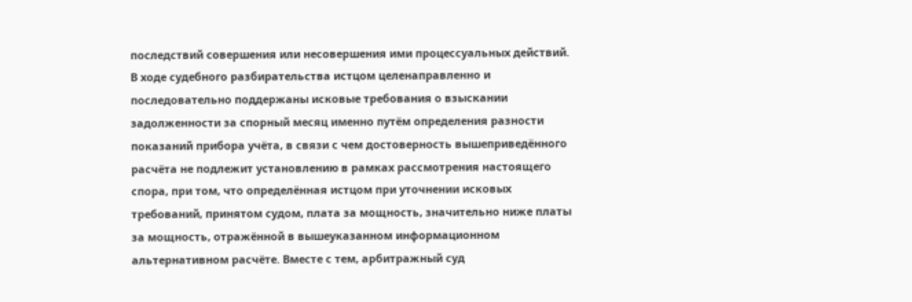последствий совершения или несовершения ими процессуальных действий. В ходе судебного разбирательства истцом целенаправленно и последовательно поддержаны исковые требования о взыскании задолженности за спорный месяц именно путём определения разности показаний прибора учёта, в связи с чем достоверность вышеприведённого расчёта не подлежит установлению в рамках рассмотрения настоящего спора, при том, что определённая истцом при уточнении исковых требований, принятом судом, плата за мощность, значительно ниже платы за мощность, отражённой в вышеуказанном информационном альтернативном расчёте. Вместе с тем, арбитражный суд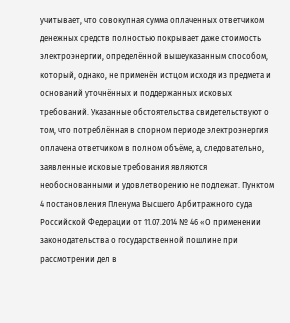учитывает, что совокупная сумма оплаченных ответчиком денежных средств полностью покрывает даже стоимость электроэнергии, определённой вышеуказанным способом, который, однако, не применён истцом исходя из предмета и оснований уточнённых и поддержанных исковых требований. Указанные обстоятельства свидетельствуют о том, что потреблённая в спорном периоде электроэнергия оплачена ответчиком в полном объёме, а, следовательно, заявленные исковые требования являются необоснованными и удовлетворению не подлежат. Пунктом 4 постановления Пленума Высшего Арбитражного суда Российской Федерации от 11.07.2014 № 46 «О применении законодательства о государственной пошлине при рассмотрении дел в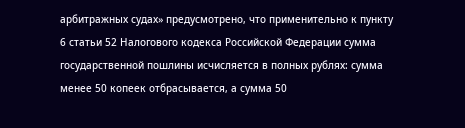арбитражных судах» предусмотрено, что применительно к пункту 6 статьи 52 Налогового кодекса Российской Федерации сумма государственной пошлины исчисляется в полных рублях: сумма менее 50 копеек отбрасывается, а сумма 50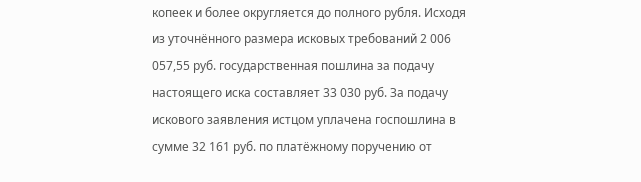копеек и более округляется до полного рубля. Исходя из уточнённого размера исковых требований 2 006 057,55 руб. государственная пошлина за подачу настоящего иска составляет 33 030 руб. За подачу искового заявления истцом уплачена госпошлина в сумме 32 161 руб. по платёжному поручению от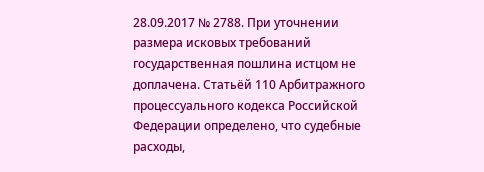28.09.2017 № 2788. При уточнении размера исковых требований государственная пошлина истцом не доплачена. Статьёй 110 Арбитражного процессуального кодекса Российской Федерации определено, что судебные расходы,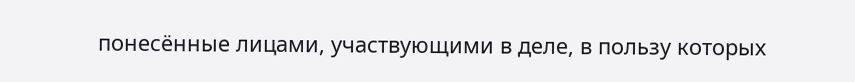понесённые лицами, участвующими в деле, в пользу которых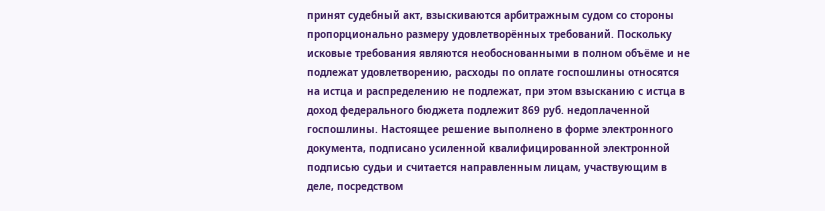принят судебный акт, взыскиваются арбитражным судом со стороны пропорционально размеру удовлетворённых требований. Поскольку исковые требования являются необоснованными в полном объёме и не подлежат удовлетворению, расходы по оплате госпошлины относятся на истца и распределению не подлежат, при этом взысканию с истца в доход федерального бюджета подлежит 869 руб. недоплаченной госпошлины. Настоящее решение выполнено в форме электронного документа, подписано усиленной квалифицированной электронной подписью судьи и считается направленным лицам, участвующим в деле, посредством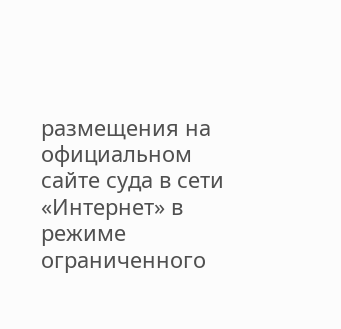размещения на официальном сайте суда в сети «Интернет» в режиме ограниченного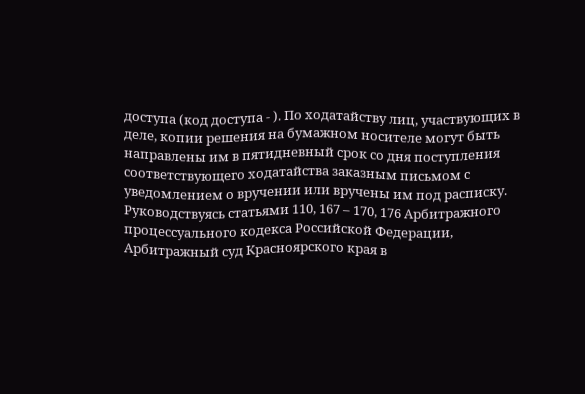доступа (код доступа - ). По ходатайству лиц, участвующих в деле, копии решения на бумажном носителе могут быть направлены им в пятидневный срок со дня поступления соответствующего ходатайства заказным письмом с уведомлением о вручении или вручены им под расписку. Руководствуясь статьями 110, 167 – 170, 176 Арбитражного процессуального кодекса Российской Федерации, Арбитражный суд Красноярского края в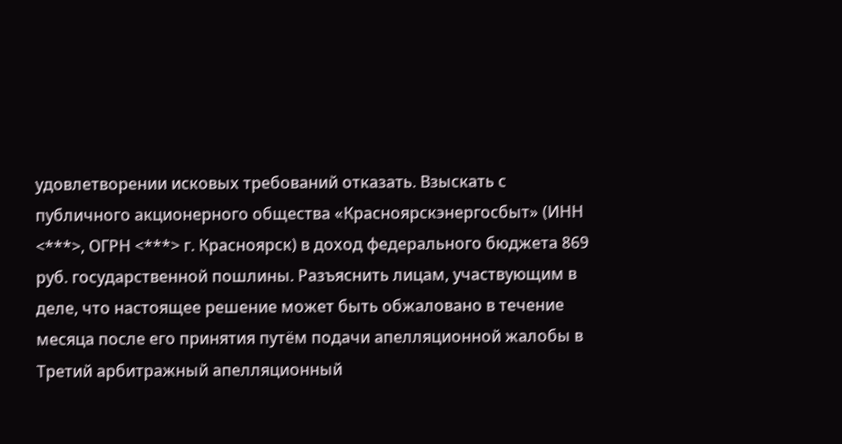удовлетворении исковых требований отказать. Взыскать с публичного акционерного общества «Красноярскэнергосбыт» (ИНН <***>, ОГРН <***> г. Красноярск) в доход федерального бюджета 869 руб. государственной пошлины. Разъяснить лицам, участвующим в деле, что настоящее решение может быть обжаловано в течение месяца после его принятия путём подачи апелляционной жалобы в Третий арбитражный апелляционный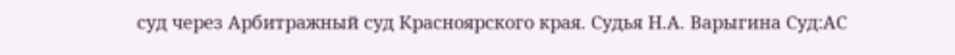суд через Арбитражный суд Красноярского края. Судья Н.А. Варыгина Суд:АС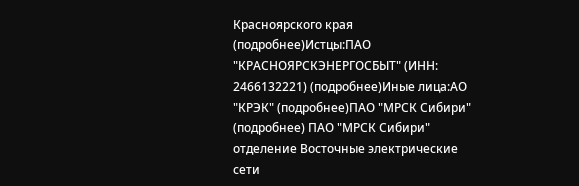Красноярского края (подробнее)Истцы:ПАО "КРАСНОЯРСКЭНЕРГОСБЫТ" (ИНН: 2466132221) (подробнее)Иные лица:АО "КРЭК" (подробнее)ПАО "МРСК Сибири" (подробнее) ПАО "МРСК Сибири" отделение Восточные электрические сети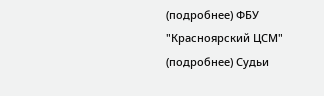(подробнее) ФБУ "Красноярский ЦСМ" (подробнее) Судьи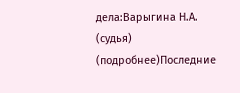дела:Варыгина Н.А. (судья) (подробнее)Последние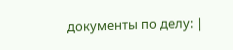документы по делу: |